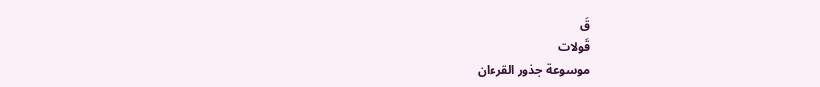قَ
قَولات
موسوعة جذور القرءان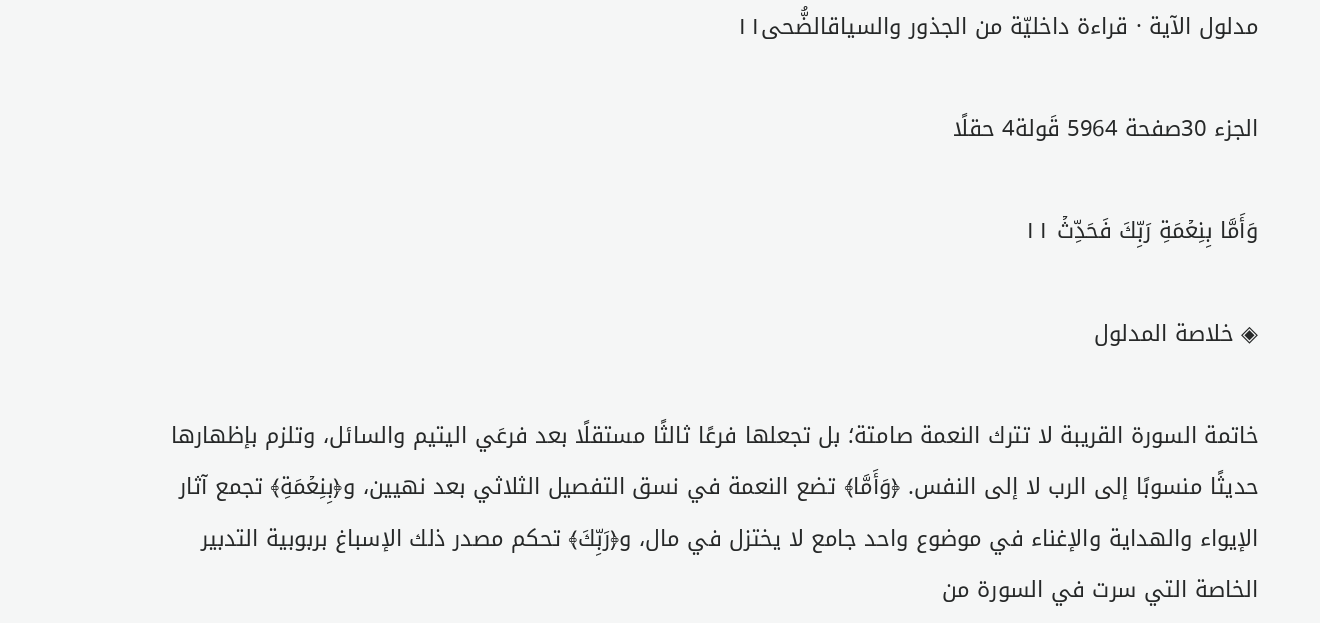مدلول الآية · قراءة داخليّة من الجذور والسياقالضُّحى١١

الجزء 30صفحة 5964 قَولة4 حقلًا

وَأَمَّا بِنِعۡمَةِ رَبِّكَ فَحَدِّثۡ ١١

◈ خلاصة المدلول

خاتمة السورة القريبة لا تترك النعمة صامتة؛ بل تجعلها فرعًا ثالثًا مستقلًا بعد فرعَي اليتيم والسائل، وتلزم بإظهارها حديثًا منسوبًا إلى الرب لا إلى النفس. ﴿وَأَمَّا﴾ تضع النعمة في نسق التفصيل الثلاثي بعد نهيين، و﴿بِنِعۡمَةِ﴾ تجمع آثار الإيواء والهداية والإغناء في موضوع واحد جامع لا يختزل في مال، و﴿رَبِّكَ﴾ تحكم مصدر ذلك الإسباغ بربوبية التدبير الخاصة التي سرت في السورة من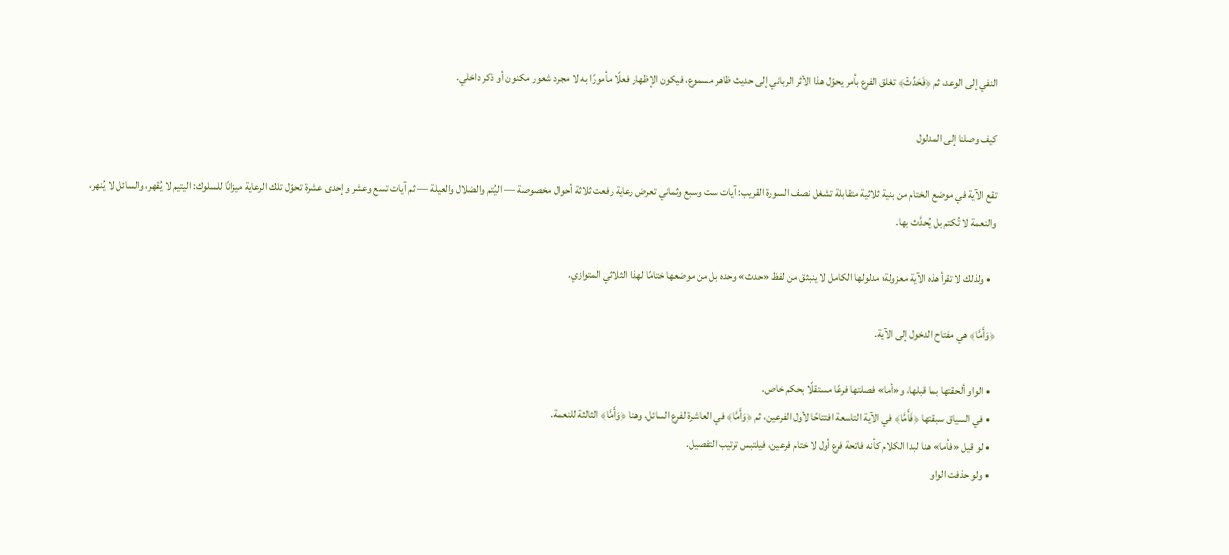النفي إلى الوعد، ثم ﴿فَحَدِّثۡ﴾ تغلق الفرع بأمر يحوّل هذا الأثر الرباني إلى حديث ظاهر مسموع، فيكون الإظهار فعلًا مأمورًا به لا مجرد شعور مكنون أو ذكر داخلي.

كيف وصلنا إلى المدلول

تقع الآية في موضع الختام من بنية ثلاثية متقابلة تشغل نصف السورة القريب: آيات ست وسبع وثماني تعرض رعاية رفعت ثلاثة أحوال مخصوصة — اليُتم والضلال والعيلة — ثم آيات تسع وعشر وإحدى عشرة تحوّل تلك الرعاية ميزانًا للسلوك: اليتيم لا يُقهر، والسائل لا يُنهر، والنعمة لا تُكتم بل يُحدَّث بها.

  • ولذلك لا تقرأ هذه الآية معزولة؛ مدلولها الكامل لا ينبثق من لفظ «حدث» وحده بل من موضعها ختامًا لهذا الثلاثي المتوازي.

﴿وَأَمَّا﴾ هي مفتاح الدخول إلى الآية.

  • الواو ألحقتها بما قبلها، و«أما» فصلتها فرعًا مستقلًا بحكم خاص.
  • في السياق سبقتها ﴿فَأَمَّا﴾ في الآية التاسعة افتتاحًا لأول الفرعين، ثم ﴿وَأَمَّا﴾ في العاشرة لفرع السائل، وهنا ﴿وَأَمَّا﴾ الثالثة للنعمة.
  • لو قيل «فأما» هنا لبدا الكلام كأنه فاتحة فرع أول لا ختام فرعين، فيلتبس ترتيب التفصيل.
  • ولو حذفت الواو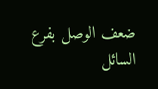ضعف الوصل بفرع السائل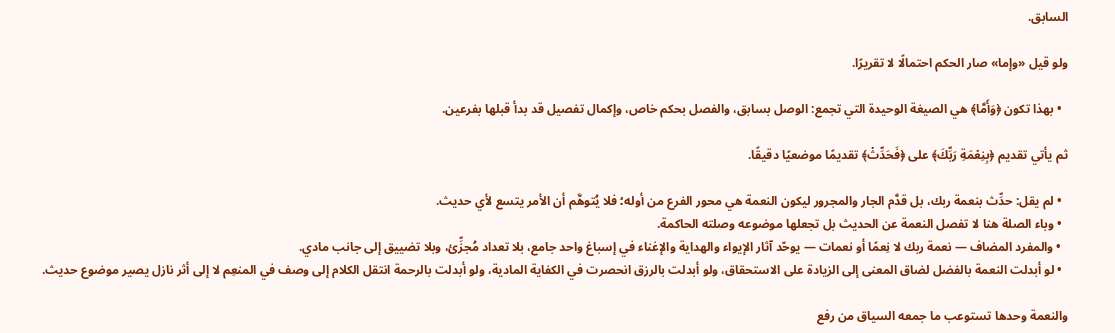السابق.

ولو قيل «وإما» صار الحكم احتمالًا لا تقريرًا.

  • بهذا تكون ﴿وَأَمَّا﴾ هي الصيغة الوحيدة التي تجمع: الوصل بسابق، والفصل بحكم خاص، وإكمال تفصيل قد بدأ قبلها بفرعين.

ثم يأتي تقديم ﴿بِنِعۡمَةِ رَبِّكَ﴾ على ﴿فَحَدِّثۡ﴾ تقديمًا موضعيًا دقيقًا.

  • لم يقل: حدِّث بنعمة ربك، بل قدَّم الجار والمجرور ليكون النعمة هي محور الفرع من أوله؛ فلا يُتوهَّم أن الأمر يتسع لأي حديث.
  • وباء الصلة هنا لا تفصل النعمة عن الحديث بل تجعلها موضوعه وصلته الحاكمة.
  • والمفرد المضاف — نعمة ربك لا نِعمًا أو نعمات — يوحّد آثار الإيواء والهداية والإغناء في إسباغ واحد جامع، بلا تعداد مُجزِّئ، وبلا تضييق إلى جانب مادي.
  • لو أبدلت النعمة بالفضل لضاق المعنى إلى الزيادة على الاستحقاق، ولو أبدلت بالرزق انحصرت في الكفاية المادية، ولو أبدلت بالرحمة انتقل الكلام إلى وصف في المنعِم لا إلى أثر نازل يصير موضوع حديث.

والنعمة وحدها تستوعب ما جمعه السياق من رفع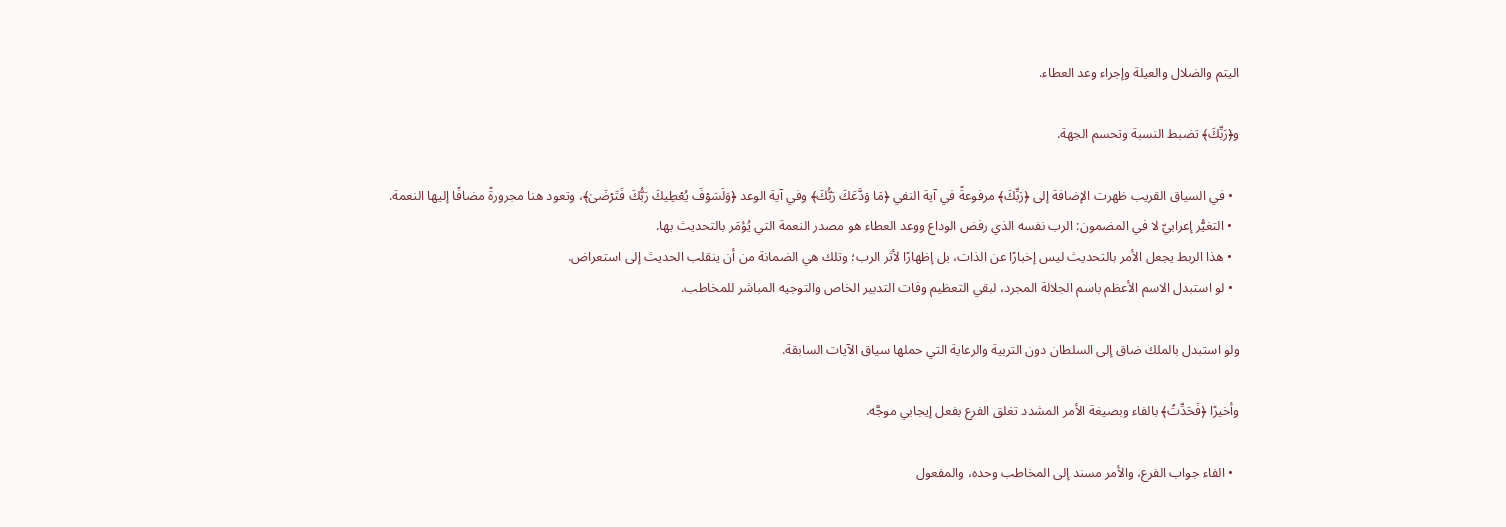اليتم والضلال والعيلة وإجراء وعد العطاء.

و﴿رَبِّكَ﴾ تضبط النسبة وتحسم الجهة.

  • في السياق القريب ظهرت الإضافة إلى ﴿رَبِّكَ﴾ مرفوعةً في آية النفي ﴿مَا وَدَّعَكَ رَبُّكَ﴾ وفي آية الوعد ﴿وَلَسَوۡفَ يُعۡطِيكَ رَبُّكَ فَتَرۡضَىٰ﴾، وتعود هنا مجرورةً مضافًا إليها النعمة.
  • التغيُّر إعرابيّ لا في المضمون: الرب نفسه الذي رفض الوداع ووعد العطاء هو مصدر النعمة التي يُؤمَر بالتحديث بها.
  • هذا الربط يجعل الأمر بالتحديث ليس إخبارًا عن الذات، بل إظهارًا لأثر الرب؛ وتلك هي الضمانة من أن ينقلب الحديث إلى استعراض.
  • لو استبدل الاسم الأعظم باسم الجلالة المجرد، لبقي التعظيم وفات التدبير الخاص والتوجيه المباشر للمخاطب.

ولو استبدل بالملك ضاق إلى السلطان دون التربية والرعاية التي حملها سياق الآيات السابقة.

وأخيرًا ﴿فَحَدِّثۡ﴾ بالفاء وبصيغة الأمر المشدد تغلق الفرع بفعل إيجابي موجَّه.

  • الفاء جواب الفرع، والأمر مسند إلى المخاطب وحده، والمفعول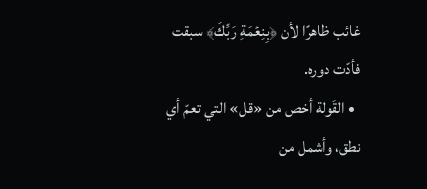غائب ظاهرًا لأن ﴿بِنِعۡمَةِ رَبِّكَ﴾ سبقت فأدّت دوره.
  • القَولة أخص من «قل» التي تعمّ أي نطق، وأشمل من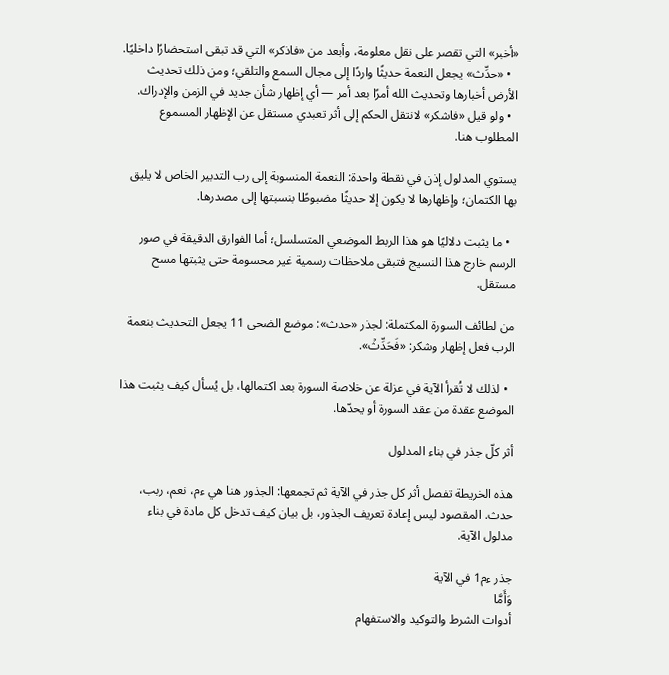«أخبر» التي تقصر على نقل معلومة، وأبعد من «فاذكر» التي قد تبقى استحضارًا داخليًا.
  • «حدِّث» يجعل النعمة حديثًا واردًا إلى مجال السمع والتلقي؛ ومن ذلك تحديث الأرض أخبارها وتحديث الله أمرًا بعد أمر — أي إظهار شأن جديد في الزمن والإدراك.
  • ولو قيل «فاشكر» لانتقل الحكم إلى أثر تعبدي مستقل عن الإظهار المسموع المطلوب هنا.

يستوي المدلول إذن في نقطة واحدة: النعمة المنسوبة إلى رب التدبير الخاص لا يليق بها الكتمان؛ وإظهارها لا يكون إلا حديثًا مضبوطًا بنسبتها إلى مصدرها.

  • ما يثبت دلاليًا هو هذا الربط الموضعي المتسلسل؛ أما الفوارق الدقيقة في صور الرسم خارج هذا النسيج فتبقى ملاحظات رسمية غير محسومة حتى يثبتها مسح مستقل.

من لطائف السورة المكتملة: لجذر «حدث»: موضع الضحى 11 يجعل التحديث بنعمة الرب فعل إظهار وشكر: «فَحَدِّثۡ».

  • لذلك لا تُقرأ الآية في عزلة عن خلاصة السورة بعد اكتمالها، بل يُسأل كيف يثبت هذا الموضع عقدة من عقد السورة أو يحدّها.

أثر كلّ جذر في بناء المدلول

هذه الخريطة تفصل أثر كل جذر في الآية ثم تجمعها: الجذور هنا هي ءم، نعم، ربب، حدث. المقصود ليس إعادة تعريف الجذور، بل بيان كيف تدخل كل مادة في بناء مدلول الآية.

جذر ءم1 في الآية
وَأَمَّا
أدوات الشرط والتوكيد والاستفهام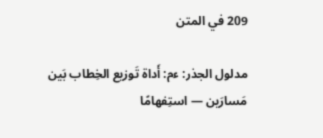209 في المتن

مدلول الجذر: ءم: أَداة تَوزيع الخِطاب بَين مَسارَين — استِفهامًا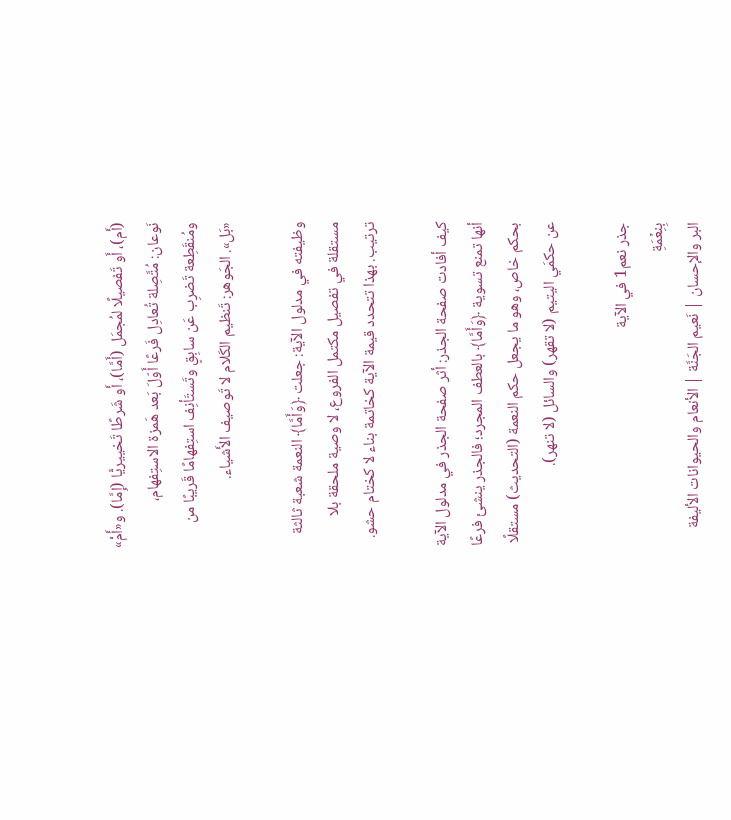(أَم)، أَو تَفصيلًا لمُجمَل (أَمَّا)، أَو شَرطًا تَخييريًّا (إِمَّا). و«أَمْ» نَوعان: مُتَّصِلة تُعادِل فَرعًا أَوّلَ بَعد هَمزة الاستِفهام، ومُنقَطِعة تَضرِب عَن سابِقٍ وتَستَأنِف استِفهامًا قَريبًا من «بَل». الجَوهر: تَنظيم الكَلام لا تَوصيف الأَشياء.

وظيفته في مدلول الآية: جعلت ﴿وَأَمَّا﴾ النعمة شعبة ثالثة مستقلة في تفصيل مكتمل الفروع، لا وصية ملحقة بلا ترتيب. بهذا تتحدد قيمة الآية كخاتمة بناء لا كختام حشو.

كيف أفادت صفحة الجذر: أثر صفحة الجذر في مدلول الآية أنها تمنع تسوية ﴿وَأَمَّا﴾ بالعطف المجرد؛ فالجذر ينشئ فرعًا بحكم خاص، وهو ما يجعل حكم النعمة (التحديث) مستقلًا عن حكمَي اليتيم (لا تقهر) والسائل (لا تنهر).

جذر نعم1 في الآية
بِنِعۡمَةِ
البر والإحسان | نَعيم الجَنَّة | الأنعام والحيوانات الأليفة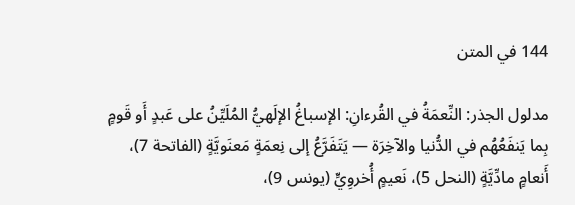144 في المتن

مدلول الجذر: النِّعمَةُ في القُرءانِ: الإسباغُ الإلَهيُّ المُلَيِّنُ على عَبدٍ أَو قَومٍ بِما يَنفَعُهُم في الدُّنيا والآخِرَة — يَتَفَرَّعُ إلى نِعمَةٍ مَعنَويَّةٍ (الفاتحة 7)، أَنعامٍ مادِّيَّةٍ (النحل 5)، نَعيمٍ أُخروِيٍّ (يونس 9)،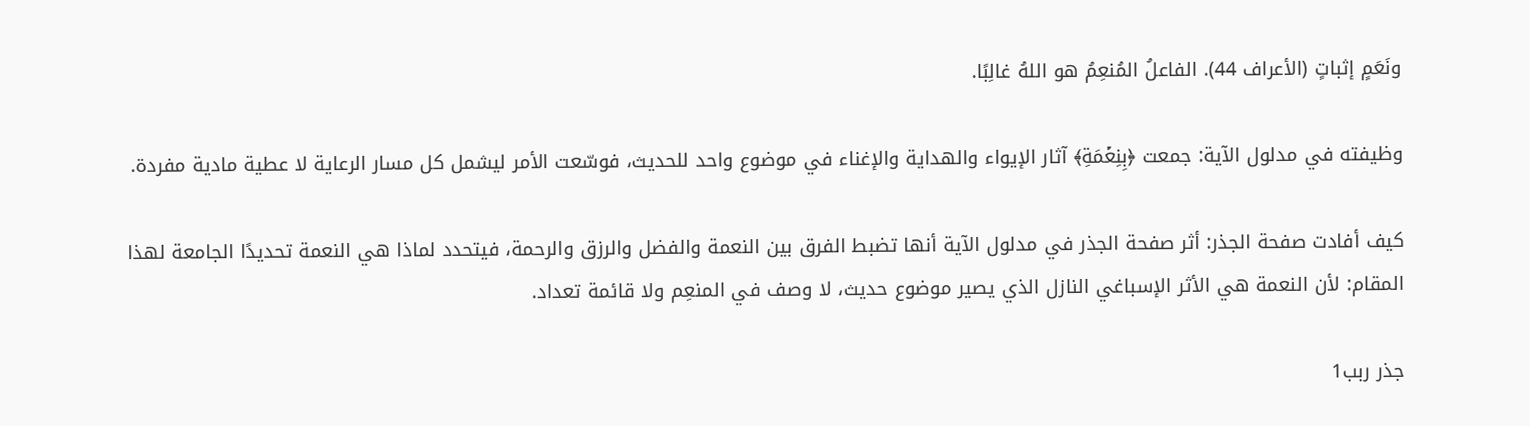ونَعَمٍ إثباتٍ (الأعراف 44). الفاعلُ المُنعِمُ هو اللهُ غالِبًا.

وظيفته في مدلول الآية: جمعت ﴿بِنِعۡمَةِ﴾ آثار الإيواء والهداية والإغناء في موضوع واحد للحديث، فوسّعت الأمر ليشمل كل مسار الرعاية لا عطية مادية مفردة.

كيف أفادت صفحة الجذر: أثر صفحة الجذر في مدلول الآية أنها تضبط الفرق بين النعمة والفضل والرزق والرحمة، فيتحدد لماذا هي النعمة تحديدًا الجامعة لهذا المقام: لأن النعمة هي الأثر الإسباغي النازل الذي يصير موضوع حديث، لا وصف في المنعِم ولا قائمة تعداد.

جذر ربب1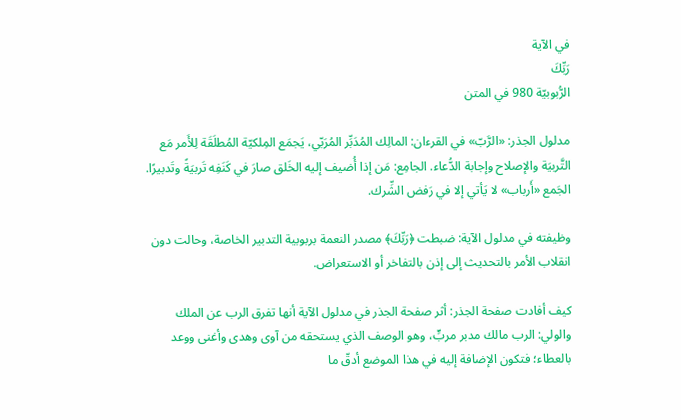في الآية
رَبِّكَ
الرُّبوبيّة 980 في المتن

مدلول الجذر: «الرَّبّ» في القرءان: المالِك المُدَبِّر المُرَبّي، يَجمَع المِلكيّة المُطلَقَة لِلأَمر مَع التَّربيَة والإصلاح وإجابة الدُّعاء. الجامِع: مَن إذا أُضيف إليه الخَلق صارَ في كَنَفِه تَربيَةً وتَدبيرًا. الجَمع «أَرباب» لا يَأتي إلا في رَفض الشِّرك.

وظيفته في مدلول الآية: ضبطت ﴿رَبِّكَ﴾ مصدر النعمة بربوبية التدبير الخاصة، وحالت دون انقلاب الأمر بالتحديث إلى إذن بالتفاخر أو الاستعراض.

كيف أفادت صفحة الجذر: أثر صفحة الجذر في مدلول الآية أنها تفرق الرب عن الملك والولي: الرب مالك مدبر مربٍّ، وهو الوصف الذي يستحقه من آوى وهدى وأغنى ووعد بالعطاء؛ فتكون الإضافة إليه في هذا الموضع أدقّ ما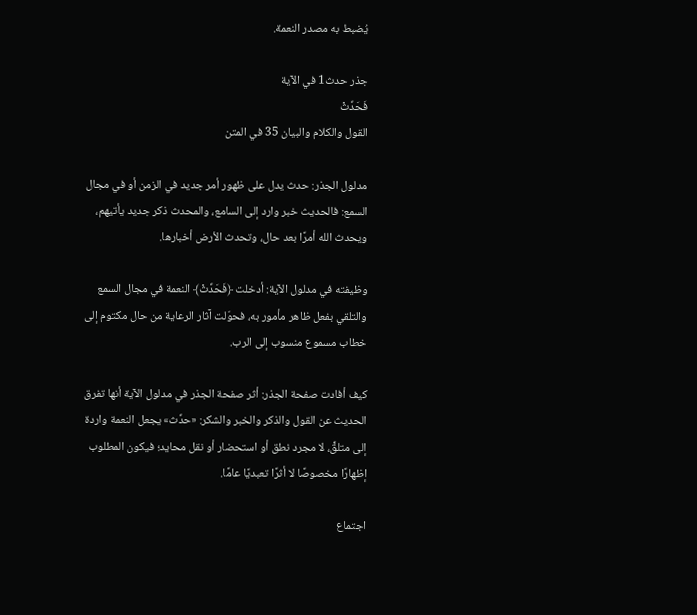يُضبط به مصدر النعمة.

جذر حدث1 في الآية
فَحَدِّثۡ
القول والكلام والبيان 35 في المتن

مدلول الجذر: حدث يدل على ظهور أمر جديد في الزمن أو في مجال السمع: فالحديث خبر وارد إلى السامع، والمحدث ذكر جديد يأتيهم، ويحدث الله أمرًا بعد حال، وتحدث الأرض أخبارها.

وظيفته في مدلول الآية: أدخلت ﴿فَحَدِّثۡ﴾ النعمة في مجال السمع والتلقي بفعل ظاهر مأمور به، فحوّلت آثار الرعاية من حال مكتوم إلى خطاب مسموع منسوب إلى الرب.

كيف أفادت صفحة الجذر: أثر صفحة الجذر في مدلول الآية أنها تفرق الحديث عن القول والذكر والخبر والشكر: «حدِّث» يجعل النعمة واردة إلى متلقٍّ، لا مجرد نطق أو استحضار أو نقل محايد؛ فيكون المطلوب إظهارًا مخصوصًا لا أثرًا تعبديًا عامًا.

اجتماع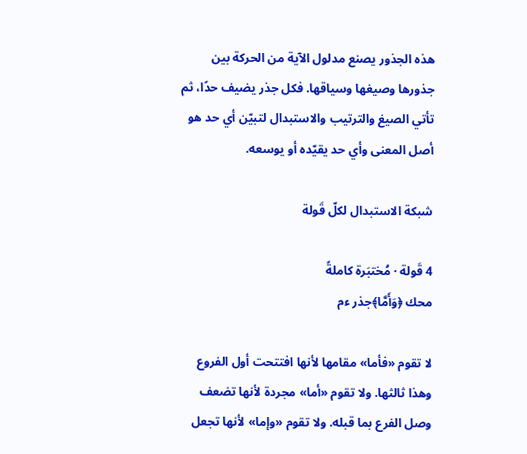هذه الجذور يصنع مدلول الآية من الحركة بين جذورها وصيغها وسياقها. فكل جذر يضيف حدًا، ثم تأتي الصيغ والترتيب والاستبدال لتبيّن أي حد هو أصل المعنى وأي حد يقيّده أو يوسعه.

شبكة الاستبدال لكلّ قَولة

4 قَولة · مُختبَرة كاملةً
محك ﴿وَأَمَّا﴾جذر ءم

لا تقوم «فأما» مقامها لأنها افتتحت أول الفروع وهذا ثالثها. ولا تقوم «أما» مجردة لأنها تضعف وصل الفرع بما قبله. ولا تقوم «وإما» لأنها تجعل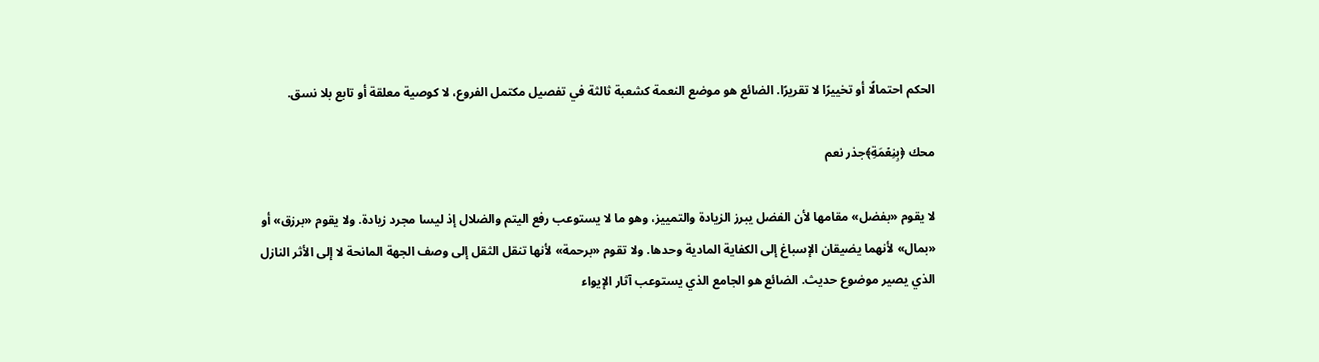الحكم احتمالًا أو تخييرًا لا تقريرًا. الضائع هو موضع النعمة كشعبة ثالثة في تفصيل مكتمل الفروع، لا كوصية معلقة أو تابع بلا نسق.

محك ﴿بِنِعۡمَةِ﴾جذر نعم

لا يقوم «بفضل» مقامها لأن الفضل يبرز الزيادة والتمييز، وهو ما لا يستوعب رفع اليتم والضلال إذ ليسا مجرد زيادة. ولا يقوم «برزق» أو «بمال» لأنهما يضيقان الإسباغ إلى الكفاية المادية وحدها. ولا تقوم «برحمة» لأنها تنقل الثقل إلى وصف الجهة المانحة لا إلى الأثر النازل الذي يصير موضوع حديث. الضائع هو الجامع الذي يستوعب آثار الإيواء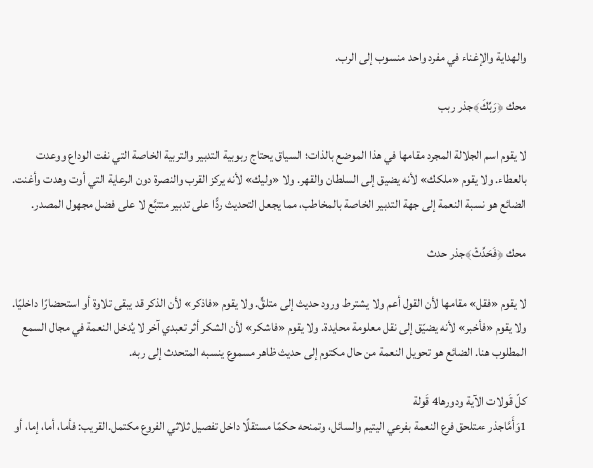والهداية والإغناء في مفرد واحد منسوب إلى الرب.

محك ﴿رَبِّكَ﴾جذر ربب

لا يقوم اسم الجلالة المجرد مقامها في هذا الموضع بالذات؛ السياق يحتاج ربوبية التدبير والتربية الخاصة التي نفت الوداع ووعدت بالعطاء. ولا يقوم «ملكك» لأنه يضيق إلى السلطان والقهر. ولا «وليك» لأنه يركز القرب والنصرة دون الرعاية التي أوت وهدت وأغنت. الضائع هو نسبة النعمة إلى جهة التدبير الخاصة بالمخاطب، مما يجعل التحديث ردًّا على تدبير متتبَّع لا على فضل مجهول المصدر.

محك ﴿فَحَدِّثۡ﴾جذر حدث

لا يقوم «فقل» مقامها لأن القول أعم ولا يشترط ورود حديث إلى متلقٍّ. ولا يقوم «فاذكر» لأن الذكر قد يبقى تلاوة أو استحضارًا داخليًا. ولا يقوم «فأخبر» لأنه يضيّق إلى نقل معلومة محايدة. ولا يقوم «فاشكر» لأن الشكر أثر تعبدي آخر لا يُدخل النعمة في مجال السمع المطلوب هنا. الضائع هو تحويل النعمة من حال مكتوم إلى حديث ظاهر مسموع ينسبه المتحدث إلى ربه.

كلّ قَولات الآية ودورها4 قَولة
1وَأَمَّاجذر ءمتلحق فرع النعمة بفرعي اليتيم والسائل، وتمنحه حكمًا مستقلًا داخل تفصيل ثلاثي الفروع مكتمل.القريب: فأما، أما، إما، أو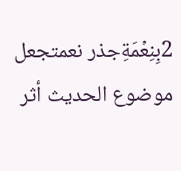2بِنِعۡمَةِجذر نعمتجعل موضوع الحديث أثر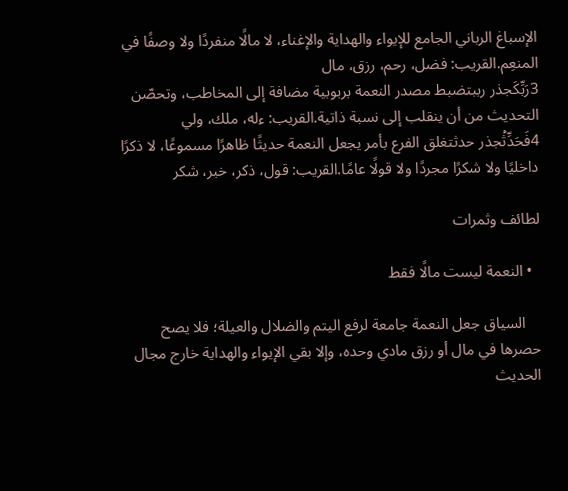الإسباغ الرباني الجامع للإيواء والهداية والإغناء، لا مالًا منفردًا ولا وصفًا في المنعِم.القريب: فضل، رحم، رزق، مال
3رَبِّكَجذر رببتضبط مصدر النعمة بربوبية مضافة إلى المخاطب، وتحصّن التحديث من أن ينقلب إلى نسبة ذاتية.القريب: ءله، ملك، ولي
4فَحَدِّثۡجذر حدثتغلق الفرع بأمر يجعل النعمة حديثًا ظاهرًا مسموعًا، لا ذكرًا داخليًا ولا شكرًا مجردًا ولا قولًا عامًا.القريب: قول، ذكر، خبر، شكر

لطائف وثمرات

  • النعمة ليست مالًا فقط

    السياق جعل النعمة جامعة لرفع اليتم والضلال والعيلة؛ فلا يصح حصرها في مال أو رزق مادي وحده، وإلا بقي الإيواء والهداية خارج مجال الحديث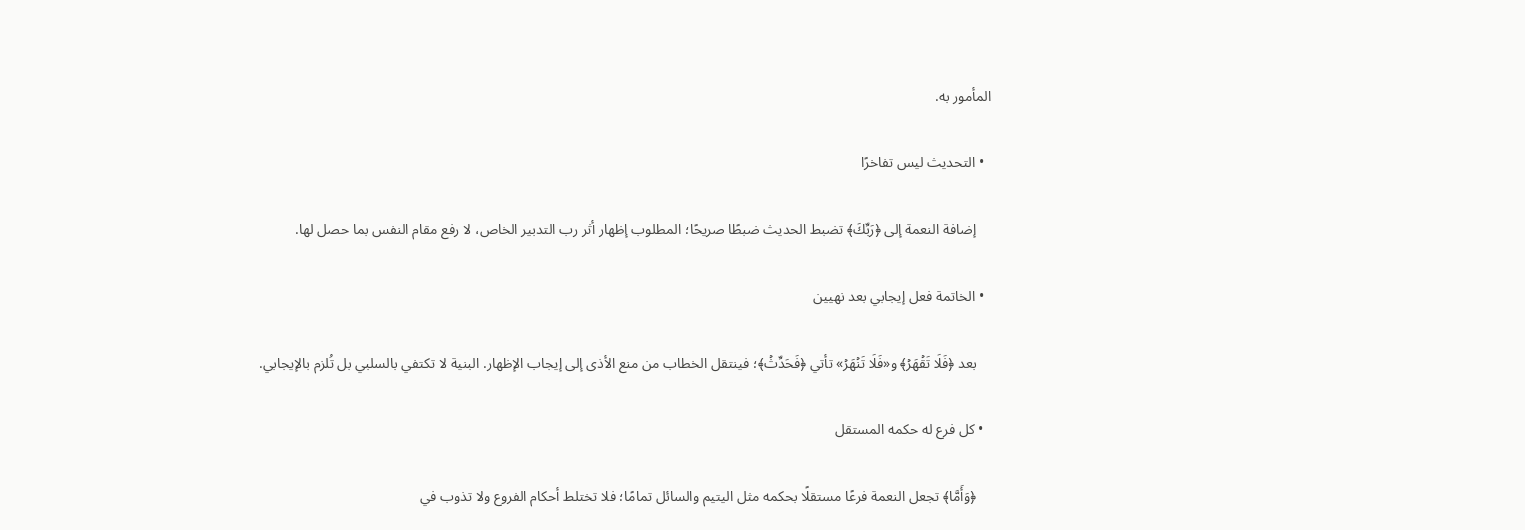المأمور به.

  • التحديث ليس تفاخرًا

    إضافة النعمة إلى ﴿رَبِّكَ﴾ تضبط الحديث ضبطًا صريحًا؛ المطلوب إظهار أثر رب التدبير الخاص، لا رفع مقام النفس بما حصل لها.

  • الخاتمة فعل إيجابي بعد نهيين

    بعد ﴿فَلَا تَقۡهَرۡ﴾ و«فَلَا تَنۡهَرۡ» تأتي ﴿فَحَدِّثۡ﴾؛ فينتقل الخطاب من منع الأذى إلى إيجاب الإظهار. البنية لا تكتفي بالسلبي بل تُلزم بالإيجابي.

  • كل فرع له حكمه المستقل

    ﴿وَأَمَّا﴾ تجعل النعمة فرعًا مستقلًا بحكمه مثل اليتيم والسائل تمامًا؛ فلا تختلط أحكام الفروع ولا تذوب في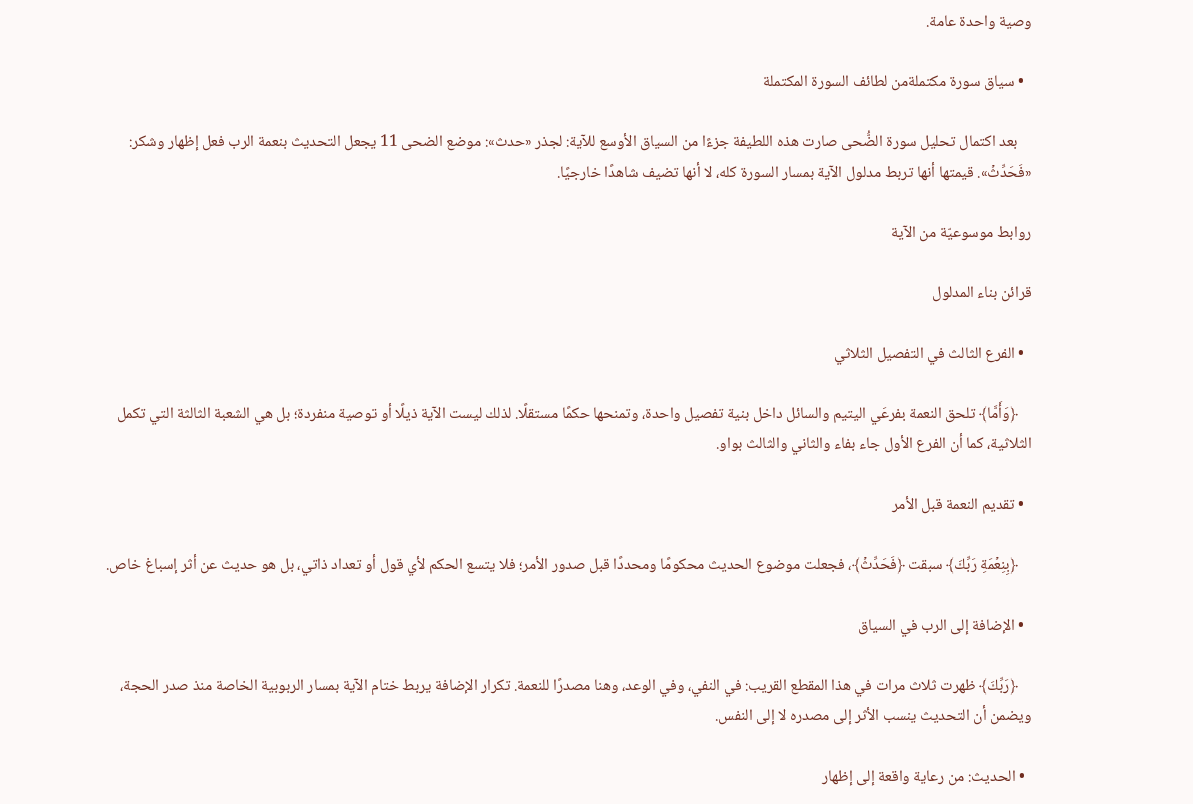وصية واحدة عامة.

  • سياق سورة مكتملةمن لطائف السورة المكتملة

    بعد اكتمال تحليل سورة الضُّحى صارت هذه اللطيفة جزءًا من السياق الأوسع للآية: لجذر «حدث»: موضع الضحى 11 يجعل التحديث بنعمة الرب فعل إظهار وشكر: «فَحَدِّثۡ». قيمتها أنها تربط مدلول الآية بمسار السورة كله، لا أنها تضيف شاهدًا خارجيًا.

روابط موسوعيّة من الآية

قرائن بناء المدلول

  • الفرع الثالث في التفصيل الثلاثي

    ﴿وَأَمَّا﴾ تلحق النعمة بفرعَي اليتيم والسائل داخل بنية تفصيل واحدة، وتمنحها حكمًا مستقلًا. لذلك ليست الآية ذيلًا أو توصية منفردة؛ بل هي الشعبة الثالثة التي تكمل الثلاثية، كما أن الفرع الأول جاء بفاء والثاني والثالث بواو.

  • تقديم النعمة قبل الأمر

    ﴿بِنِعۡمَةِ رَبِّكَ﴾ سبقت ﴿فَحَدِّثۡ﴾، فجعلت موضوع الحديث محكومًا ومحددًا قبل صدور الأمر؛ فلا يتسع الحكم لأي قول أو تعداد ذاتي، بل هو حديث عن أثر إسباغ خاص.

  • الإضافة إلى الرب في السياق

    ﴿رَبِّكَ﴾ ظهرت ثلاث مرات في هذا المقطع القريب: في النفي، وفي الوعد، وهنا مصدرًا للنعمة. تكرار الإضافة يربط ختام الآية بمسار الربوبية الخاصة منذ صدر الحجة، ويضمن أن التحديث ينسب الأثر إلى مصدره لا إلى النفس.

  • الحديث: من رعاية واقعة إلى إظهار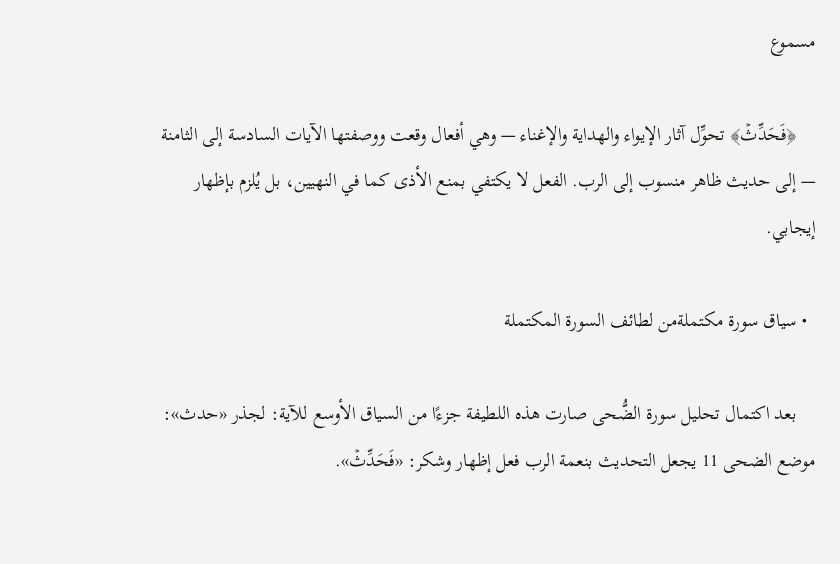مسموع

    ﴿فَحَدِّثۡ﴾ تحوِّل آثار الإيواء والهداية والإغناء — وهي أفعال وقعت ووصفتها الآيات السادسة إلى الثامنة — إلى حديث ظاهر منسوب إلى الرب. الفعل لا يكتفي بمنع الأذى كما في النهيين، بل يُلزم بإظهار إيجابي.

  • سياق سورة مكتملةمن لطائف السورة المكتملة

    بعد اكتمال تحليل سورة الضُّحى صارت هذه اللطيفة جزءًا من السياق الأوسع للآية: لجذر «حدث»: موضع الضحى 11 يجعل التحديث بنعمة الرب فعل إظهار وشكر: «فَحَدِّثۡ».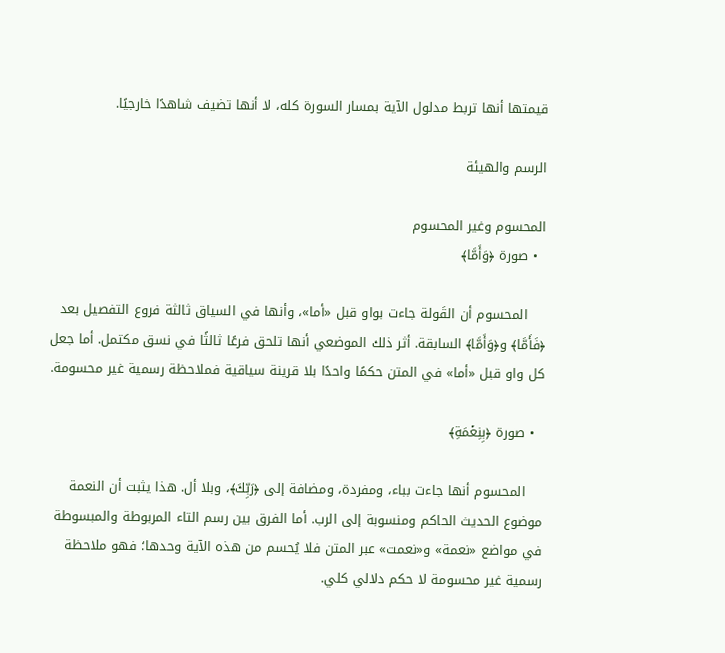قيمتها أنها تربط مدلول الآية بمسار السورة كله، لا أنها تضيف شاهدًا خارجيًا.

الرسم والهيئة

المحسوم وغير المحسوم
  • صورة ﴿وَأَمَّا﴾

    المحسوم أن القَولة جاءت بواو قبل «أما»، وأنها في السياق ثالثة فروع التفصيل بعد ﴿فَأَمَّا﴾ و﴿وَأَمَّا﴾ السابقة. أثر ذلك الموضعي أنها تلحق فرعًا ثالثًا في نسق مكتمل. أما جعل كل واو قبل «أما» في المتن حكمًا واحدًا بلا قرينة سياقية فملاحظة رسمية غير محسومة.

  • صورة ﴿بِنِعۡمَةِ﴾

    المحسوم أنها جاءت بباء، ومفردة، ومضافة إلى ﴿رَبِّكَ﴾، وبلا أل. هذا يثبت أن النعمة موضوع الحديث الحاكم ومنسوبة إلى الرب. أما الفرق بين رسم التاء المربوطة والمبسوطة في مواضع «نعمة» و«نعمت» عبر المتن فلا يُحسم من هذه الآية وحدها؛ فهو ملاحظة رسمية غير محسومة لا حكم دلالي كلي.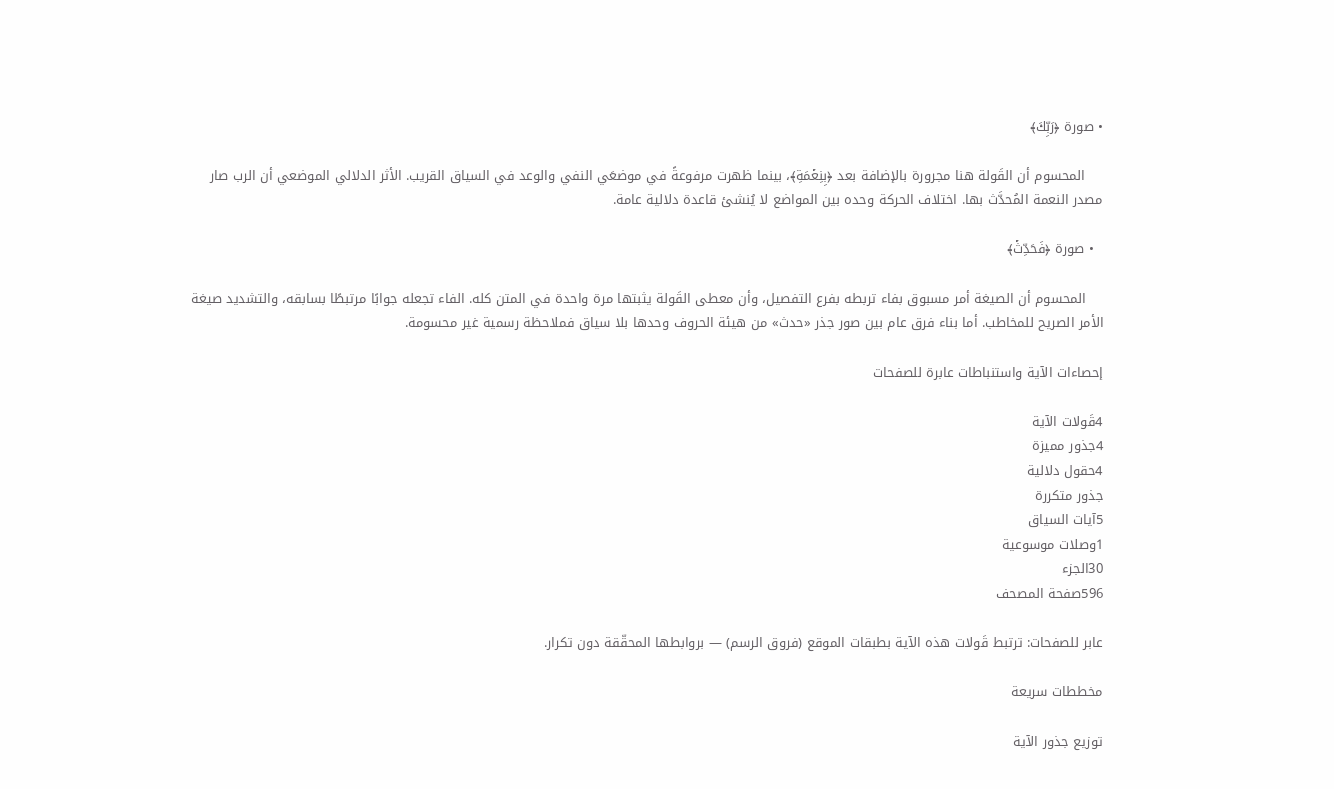• صورة ﴿رَبِّكَ﴾

    المحسوم أن القَولة هنا مجرورة بالإضافة بعد ﴿بِنِعۡمَةِ﴾، بينما ظهرت مرفوعةً في موضعَي النفي والوعد في السياق القريب. الأثر الدلالي الموضعي أن الرب صار مصدر النعمة المُحدَّث بها. اختلاف الحركة وحده بين المواضع لا يُنشئ قاعدة دلالية عامة.

  • صورة ﴿فَحَدِّثۡ﴾

    المحسوم أن الصيغة أمر مسبوق بفاء تربطه بفرع التفصيل، وأن معطى القَولة يثبتها مرة واحدة في المتن كله. الفاء تجعله جوابًا مرتبطًا بسابقه، والتشديد صيغة الأمر الصريح للمخاطب. أما بناء فرق عام بين صور جذر «حدث» من هيئة الحروف وحدها بلا سياق فملاحظة رسمية غير محسومة.

إحصاءات الآية واستنباطات عابرة للصفحات

4قَولات الآية
4جذور مميزة
4حقول دلالية
جذور متكررة
5آيات السياق
1وصلات موسوعية
30الجزء
596صفحة المصحف

عابر للصفحات: ترتبط قَولات هذه الآية بطبقات الموقع (فروق الرسم) — بروابطها المحقّقة دون تكرار.

مخططات سريعة

توزيع جذور الآية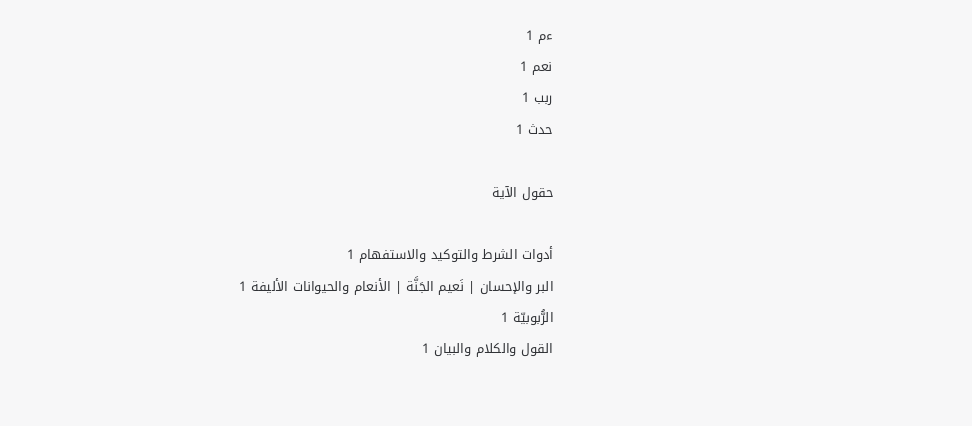ءم 1
نعم 1
ربب 1
حدث 1

حقول الآية

أدوات الشرط والتوكيد والاستفهام 1
البر والإحسان | نَعيم الجَنَّة | الأنعام والحيوانات الأليفة 1
الرُّبوبيّة 1
القول والكلام والبيان 1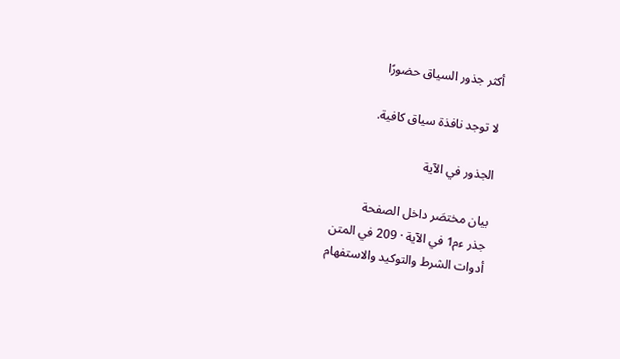أكثر جذور السياق حضورًا

لا توجد نافذة سياق كافية.

الجذور في الآية

بيان مختصَر داخل الصفحة
جذر ءم1 في الآية · 209 في المتن
أدوات الشرط والتوكيد والاستفهام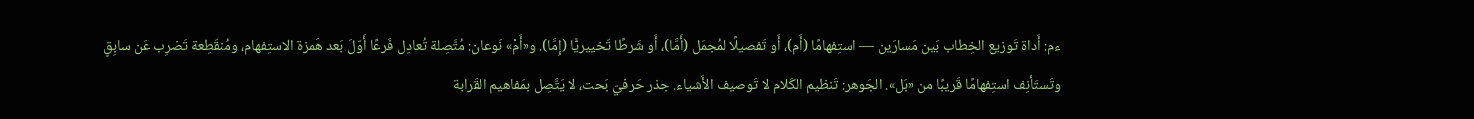ءم: أَداة تَوزيع الخِطاب بَين مَسارَين — استِفهامًا (أَم)، أَو تَفصيلًا لمُجمَل (أَمَّا)، أَو شَرطًا تَخييريًّا (إِمَّا). و«أَمْ» نَوعان: مُتَّصِلة تُعادِل فَرعًا أَوّلَ بَعد هَمزة الاستِفهام، ومُنقَطِعة تَضرِب عَن سابِقٍ وتَستَأنِف استِفهامًا قَريبًا من «بَل». الجَوهر: تَنظيم الكَلام لا تَوصيف الأَشياء. جذر حَرفيّ بَحت، لا يَتَّصِل بمَفاهيم القَرابة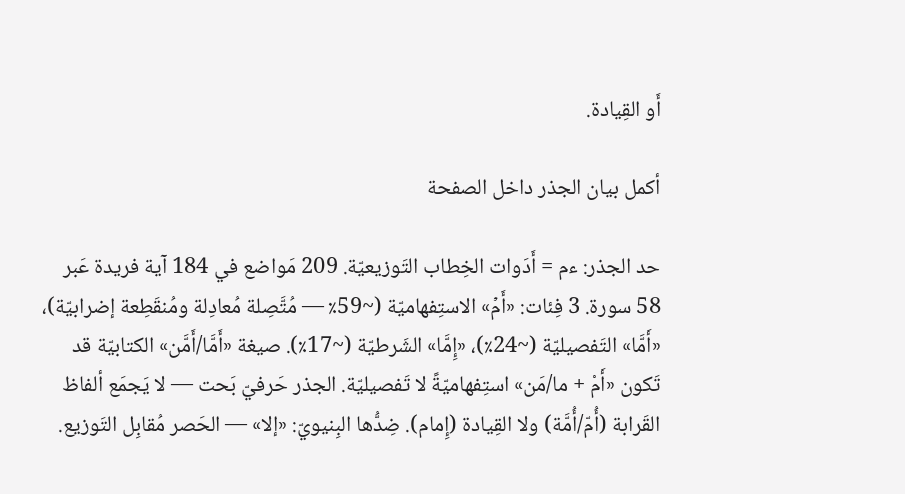أَو القِيادة.

أكمل بيان الجذر داخل الصفحة

حد الجذر: ءم = أَدَوات الخِطاب التَوزيعيّة. 209 مَواضع في 184 آية فريدة عَبر 58 سورة. 3 فِئات: «أَمۡ» الاستِفهاميّة (~59٪ — مُتَّصِلة مُعادِلة ومُنقَطِعة إضرابيّة)، «أَمَّا» التَفصيليّة (~24٪)، «إِمَّا» الشَرطيّة (~17٪). صيغة «أَمَّا/أَمَّن» الكتابيّة قد تَكون «أَمْ + ما/مَن» استِفهاميّةً لا تَفصيليّة. الجذر حَرفيّ بَحت — لا يَجمَع ألفاظ القَرابة (أُمّ/أُمَّة) ولا القِيادة (إِمام). ضِدُّها البِنيويّ: «إلا» — الحَصر مُقابِل التَوزيع.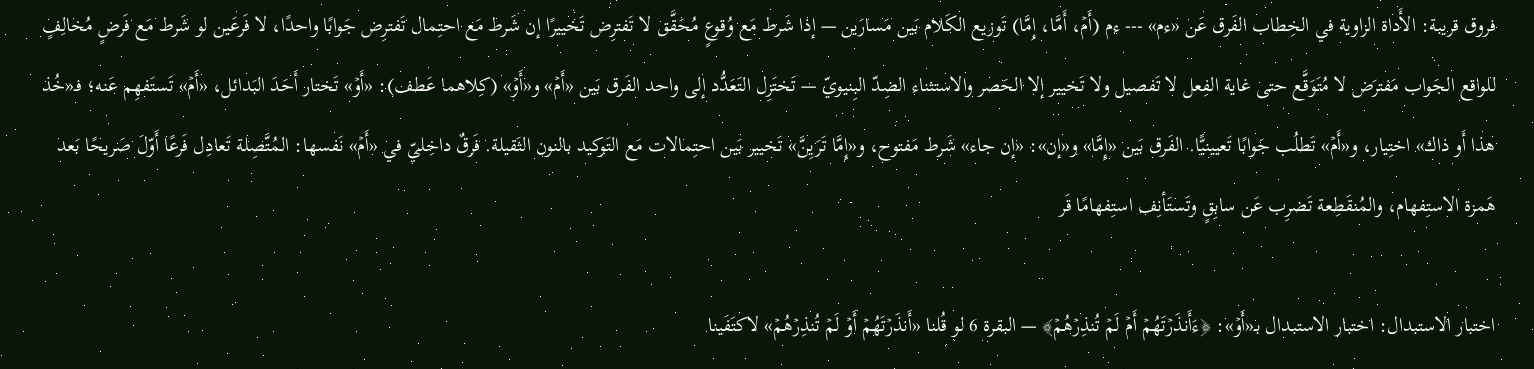فروق قريبة: الأَداة الزاوية في الخِطاب الفَرق عَن «ءم» --- ءم (أَمۡ، أَمَّا، إِمَّا) تَوزيع الكَلام بَين مَسارَين — إذا شَرط مَع وُقوعٍ مُحَقَّق لا تَفترِض تَخييرًا إن شَرط مَع احتِمال تَفترِض جَوابًا واحدًا، لا فَرعَين لو شَرط مَع فَرضٍ مُخالِفٍ للواقع الجَواب مَفترَض لا مُتَوَقَّع حتى غاية الفِعل لا تَفصيل ولا تَخيير إلا الحَصر والاستثناء الضِدّ البِنيويّ — تَختَزِل التَعَدُّد إلى واحد الفَرق بَين «أَمۡ» و«أَوۡ» (كِلاهما عَطف): «أَوۡ» تَختار أَحَدَ البَدائل، «أَمۡ» تَستَفهِم عَنه؛ فـ«خُذ هذا أَو ذاك» اختِيار، و«أَمۡ» تَطلُب جَوابًا تَعيينيًّا. الفَرق بَين «إِمَّا» و«إن»: «إن جاء» شَرط مَفتوح، و«إِمَّا تَرَيِنَّ» تَخيير بَين احتِمالات مَع التَوكيد بالنون الثَقيلة. فَرقٌ داخِليّ في «أَمۡ» نَفسها: المُتَّصِلة تَعادِل فَرعًا أَوّلَ صَريحًا بَعد هَمزة الاستِفهام، والمُنقَطِعة تَضرِب عَن سابِقٍ وتَستَأنِف استِفهامًا قَر

اختبار الاستبدال: اختبار الاستبدال بـ«أَوۡ»: ﴿ءَأَنذَرۡتَهُمۡ أَمۡ لَمۡ تُنذِرۡهُمۡ﴾ — البقرة 6 لو قُلنا «أَنذَرۡتَهُمۡ أَوۡ لَمۡ تُنذِرۡهُمۡ» لاكتَفَينا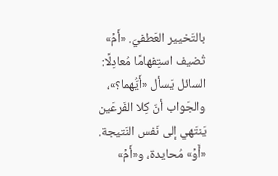بالتَخيير العَطفيّ. «أَمۡ» تُضيف استِفهامًا مُعادِلًا: السائل يَسأل «أَيُّهما؟»، والجَواب أنّ كِلا الفَرعَين يَنتَهي إلى نَفس النَتيجة. «أَوۡ» مُحايدة، و«أَمۡ»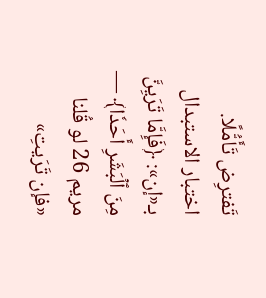تَفترِض تَأَمُّلًا. اختبار الاستبدال بـ«إن»: ﴿فَإِمَّا تَرَيِنَّ مِنَ ٱلۡبَشَرِ أَحَدٗا﴾ — مريم 26 لو قُلنا «فإن تَرَيتِ»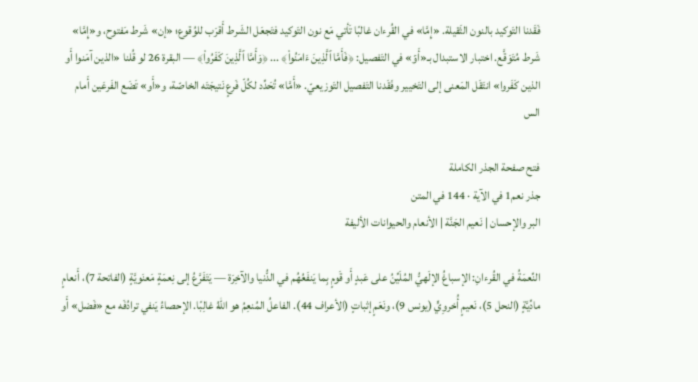فَقَدنا التَوكيد بالنون الثَقيلة. «إِمَّا» في القُرءان غالبًا تَأتي مَع نون التَوكيد فتَجعَل الشَرط أَقرَب للوُقوع؛ «إن» شَرط مَفتوح، و«إِمَّا» شَرط مُتَوَقَّع. اختبار الاستبدال بـ«أَوۡ» في التَفصيل: ﴿فَأَمَّا ٱلَّذِينَ ءَامَنُواْ﴾ ... ﴿وَأَمَّا ٱلَّذِينَ كَفَرُواْ﴾ — البقرة 26 لو قُلنا «الذين آمَنوا أَو الذين كَفَروا» انتَقَل المَعنى إلى التَخيير وفَقَدنا التَفصيل التَوزيعيّ. «أَمَّا» تُحَدِّد لكُلّ فَرعٍ نَتيجَتَه الخاصّة، و«أَو» تَضَع الفَرعَين أَمام الس

فتح صفحة الجذر الكاملة
جذر نعم1 في الآية · 144 في المتن
البر والإحسان | نَعيم الجَنَّة | الأنعام والحيوانات الأليفة

النِّعمَةُ في القُرءانِ: الإسباغُ الإلَهيُّ المُلَيِّنُ على عَبدٍ أَو قَومٍ بِما يَنفَعُهُم في الدُّنيا والآخِرَة — يَتَفَرَّعُ إلى نِعمَةٍ مَعنَويَّةٍ (الفاتحة 7)، أَنعامٍ مادِّيَّةٍ (النحل 5)، نَعيمٍ أُخروِيٍّ (يونس 9)، ونَعَمٍ إثباتٍ (الأعراف 44). الفاعلُ المُنعِمُ هو اللهُ غالِبًا. الإحصاءُ يَنفي ترادُفَه مع «فَضل» أَو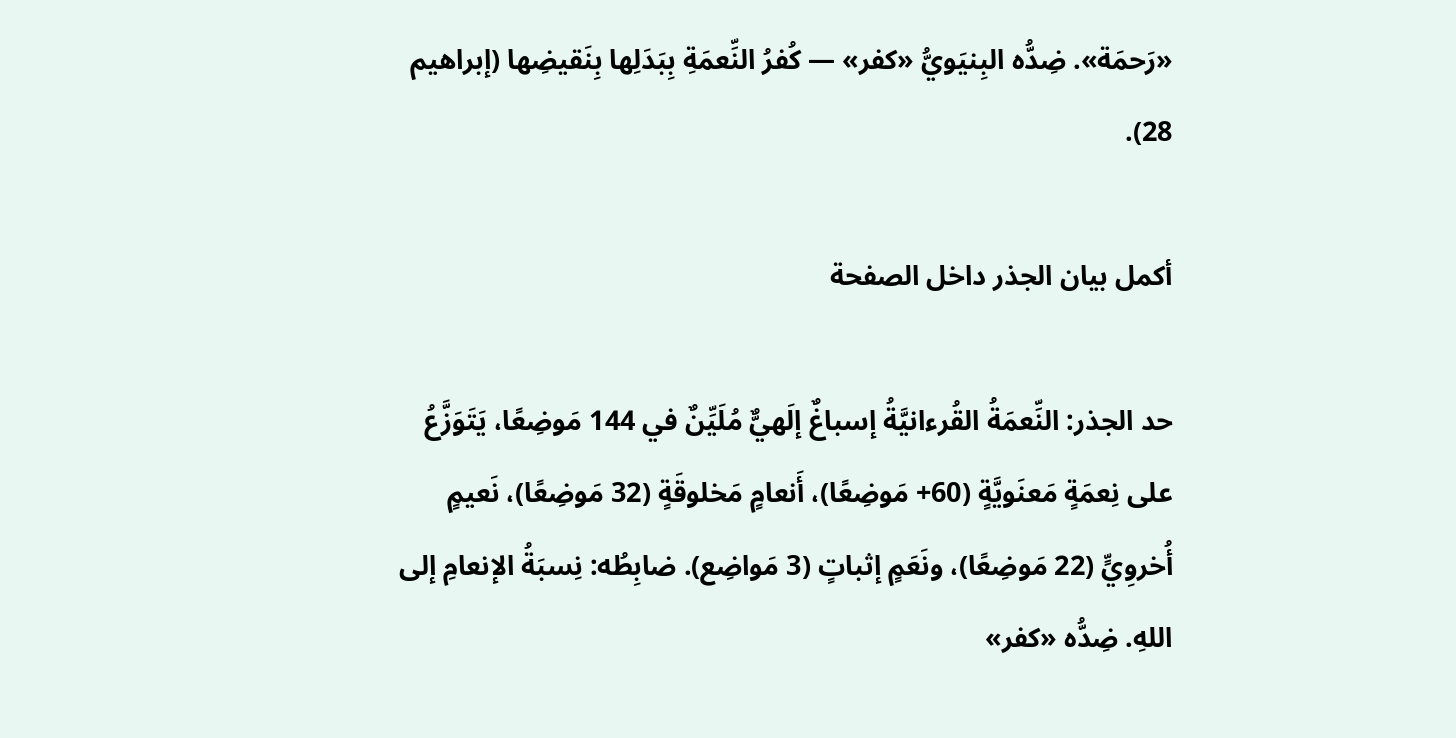«رَحمَة». ضِدُّه البِنيَويُّ «كفر» — كُفرُ النِّعمَةِ بِبَدَلِها بِنَقيضِها (إبراهيم 28).

أكمل بيان الجذر داخل الصفحة

حد الجذر: النِّعمَةُ القُرءانيَّةُ إسباغٌ إلَهيٌّ مُلَيِّنٌ في 144 مَوضِعًا، يَتَوَزَّعُ على نِعمَةٍ مَعنَويَّةٍ (60+ مَوضِعًا)، أَنعامٍ مَخلوقَةٍ (32 مَوضِعًا)، نَعيمٍ أُخروِيٍّ (22 مَوضِعًا)، ونَعَمٍ إثباتٍ (3 مَواضِع). ضابِطُه: نِسبَةُ الإنعامِ إلى اللهِ. ضِدُّه «كفر»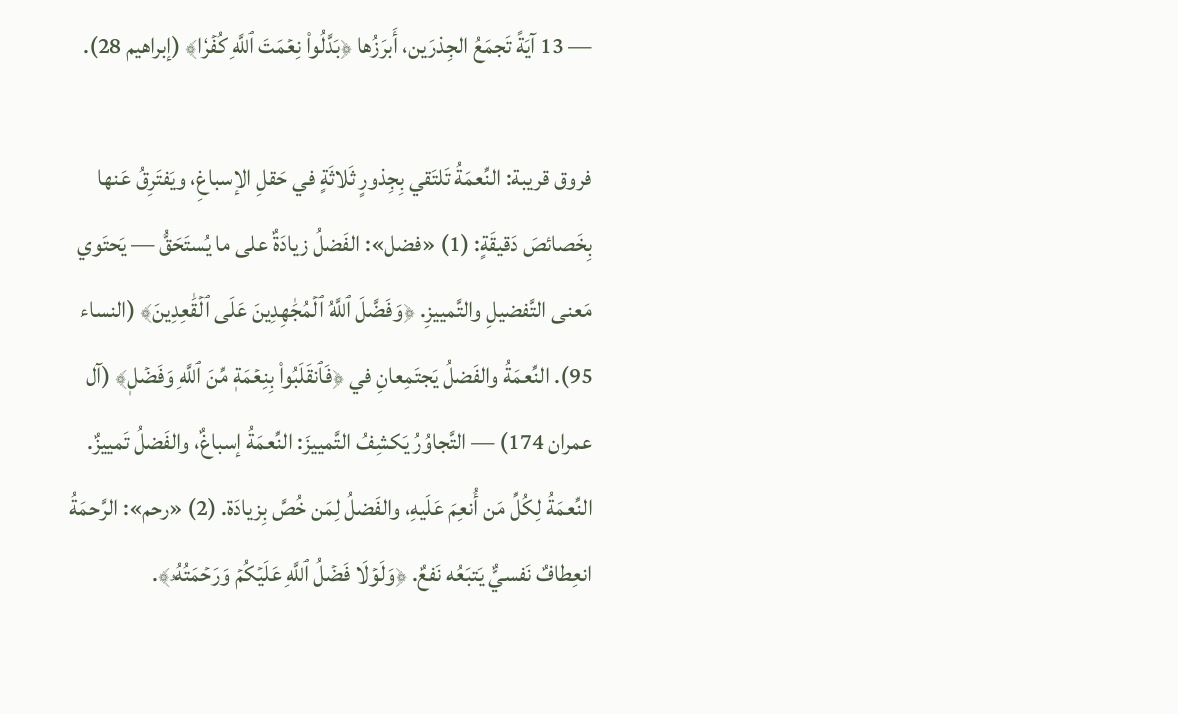— 13 آيَةً تَجمَعُ الجِذرَين، أَبرَزُها ﴿بَدَّلُواْ نِعۡمَتَ ٱللَّهِ كُفۡرٗا﴾ (إبراهيم 28).

فروق قريبة: النِّعمَةُ تَلتَقي بِجِذورٍ ثَلاثَةٍ في حَقلِ الإسباغِ، ويَفتَرِقُ عَنها بِخَصائصَ دَقيقَةٍ: (1) «فضل»: الفَضلُ زيادَةٌ على ما يُستَحَقُّ — يَحتَوي مَعنى التَّفضيلِ والتَّمييزِ. ﴿وَفَضَّلَ ٱللَّهُ ٱلۡمُجَٰهِدِينَ عَلَى ٱلۡقَٰعِدِينَ﴾ (النساء 95). النِّعمَةُ والفَضلُ يَجتَمِعانِ في ﴿فَٱنقَلَبُواْ بِنِعۡمَةٖ مِّنَ ٱللَّهِ وَفَضۡلٖ﴾ (آل عمران 174) — التَّجاوُرُ يَكشِفُ التَّمييزَ: النِّعمَةُ إسباغٌ، والفَضلُ تَمييزٌ. النِّعمَةُ لِكُلِّ مَن أُنعِمَ عَلَيهِ، والفَضلُ لِمَن خُصَّ بِزيادَة. (2) «رحم»: الرَّحمَةُ انعِطافٌ نَفسيٌّ يَتبَعُه نَفعٌ. ﴿وَلَوۡلَا فَضۡلُ ٱللَّهِ عَلَيۡكُمۡ وَرَحۡمَتُهُۥ﴾.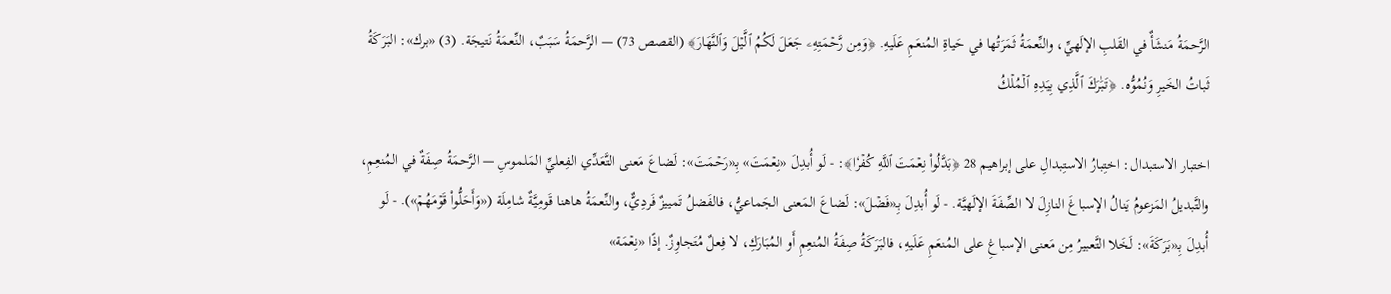الرَّحمَةُ مَنشَأٌ في القَلبِ الإلَهيِّ، والنِّعمَةُ ثَمَرَتُها في حَياةِ المُنعَمِ عَلَيهِ. ﴿وَمِن رَّحۡمَتِهِۦ جَعَلَ لَكُمُ ٱلَّيۡلَ وَٱلنَّهَارَ﴾ (القصص 73) — الرَّحمَةُ سَبَبٌ، النِّعمَةُ نَتيجَة. (3) «برك»: البَرَكَةُ ثَباتُ الخَيرِ وَنُمُوُّه. ﴿تَبَٰرَكَ ٱلَّذِي بِيَدِهِ ٱلۡمُلۡكُ

اختبار الاستبدال: اختِبارُ الاستِبدالِ على إبراهيم 28 ﴿بَدَّلُواْ نِعۡمَتَ ٱللَّهِ كُفۡرٗا﴾: - لَو أُبدِلَ «نِعۡمَتَ» بِـ«رَحۡمَتَ»: لَضاعَ مَعنى التَّعَدِّي الفِعليِّ المَلموسِ — الرَّحمَةُ صِفَةٌ في المُنعِمِ، والتَّبديلُ المَزعومُ يَنالُ الإسباغَ النازِلَ لا الصِّفَةَ الإلَهيَّة. - لَو أُبدِلَ بِـ«فَضۡلَ»: لَضاعَ المَعنى الجَماعيُّ، فالفَضلُ تَمييزٌ فَردِيٌّ، والنِّعمَةُ هاهنا قَومِيَّةٌ شامِلَة («وَأَحَلُّواْ قَوۡمَهُمۡ»). - لَو أُبدِلَ بِـ«بَرَكَةَ»: لَخَلا التَّعبيرُ مِن مَعنى الإسباغِ على المُنعَمِ عَلَيهِ، فالبَرَكَةُ صِفَةُ المُنعِمِ أَو المُبَارَكِ، لا فِعلٌ مُتَجاوِزٌ. إذًا «نِعۡمَة»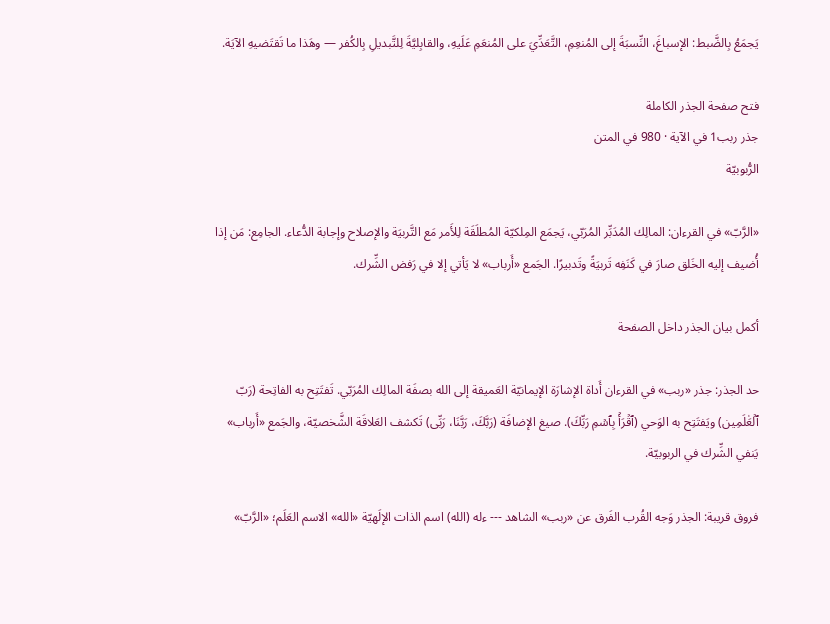يَجمَعُ بِالضَّبط: الإسباغَ، النِّسبَةَ إلى المُنعِمِ، التَّعَدِّيَ على المُنعَمِ عَلَيهِ، والقابِليَّةَ لِلتَّبديلِ بِالكُفر — وهَذا ما تَقتَضيهِ الآيَة.

فتح صفحة الجذر الكاملة
جذر ربب1 في الآية · 980 في المتن
الرُّبوبيّة

«الرَّبّ» في القرءان: المالِك المُدَبِّر المُرَبّي، يَجمَع المِلكيّة المُطلَقَة لِلأَمر مَع التَّربيَة والإصلاح وإجابة الدُّعاء. الجامِع: مَن إذا أُضيف إليه الخَلق صارَ في كَنَفِه تَربيَةً وتَدبيرًا. الجَمع «أَرباب» لا يَأتي إلا في رَفض الشِّرك.

أكمل بيان الجذر داخل الصفحة

حد الجذر: جذر «ربب» في القرءان أَداة الإشارَة الإيمانيّة العَميقة إلى الله بصفَة المالِك المُرَبّي. تَفتَتِح به الفاتِحة (رَبّ ٱلۡعَٰلَمِين) ويَفتَتِح به الوَحي (ٱقۡرَأۡ بِٱسۡمِ رَبِّكَ). صيغ الإضافَة (رَبَّكَ، رَبَّنَا، رَبِّى) تَكشف العَلاقَة الشَّخصيّة، والجَمع «أَرباب» يَنفي الشِّرك في الربوبيّة.

فروق قريبة: الجذر وَجه القُرب الفَرق عن «ربب» الشاهد --- ءله (الله) اسم الذات الإلَهيّة «الله» الاسم العَلَم؛ «الرَّبّ»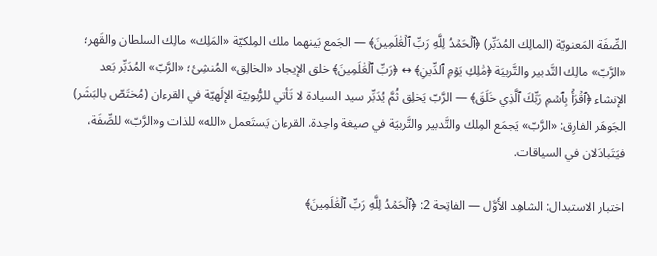الصِّفَة المَعنويّة (المالِك المُدَبِّر) ﴿ٱلۡحَمۡدُ لِلَّهِ رَبِّ ٱلۡعَٰلَمِينَ﴾ — الجَمع بَينهما ملك المِلكيّة «المَلِك» مالِك السلطان والقَهر؛ «الرَّبّ» مالِك التَّدبير والتَّربيَة ﴿مَٰلِكِ يَوۡمِ ٱلدِّينِ﴾ ↔ ﴿رَبِّ ٱلۡعَٰلَمِينَ﴾ خلق الإيجاد «الخالِق» المُنشِئ؛ «الرَّبّ» المُدَبِّر بَعد الإنشاء ﴿ٱقۡرَأۡ بِٱسۡمِ رَبِّكَ ٱلَّذِي خَلَقَ﴾ — الرَّبّ يَخلِق ثُمَّ يُدَبِّر سيد السيادة لا تَأتي للرُّبوبيّة الإلَهيّة في القرءان (مُختَصّ بالبَشَر) الجَوهَر الفارِق: «الرَّبّ» يَجمَع المِلك والتَّدبير والتَّربيَة في صيغة واحِدة. القرءان يَستَعمل «الله» للذات و«الرَّبّ» للصِّفَة، فيَتَبادَلان في السياقات.

اختبار الاستبدال: الشاهِد الأَوَّل — الفاتِحة 2: ﴿ٱلۡحَمۡدُ لِلَّهِ رَبِّ ٱلۡعَٰلَمِينَ﴾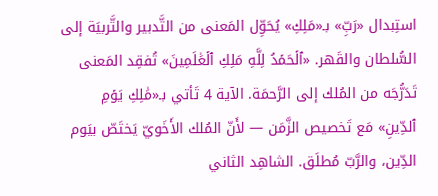استِبدال «رَبِّ» بـ«مَلِكِ» يُحَوِّل المَعنى من التَّدبير والتَّربيَة إلى السُّلطان والقَهر. «ٱلۡحَمۡدُ لِلَّهِ مَلِكِ ٱلۡعَٰلَمِينَ» تُفقِد المَعنى تَدَرُّجَه من المُلك إلى الرَّحمَة. الآية 4 تَأتي بـ«مَٰلِكِ يَوۡمِ ٱلدِّينِ» مَع تَخصيص الزَّمَن — لأَنّ المُلك الأَخَويّ يَختَصّ بيَوم الدِّين، والرَّبّ مُطلَق. الشاهِد الثاني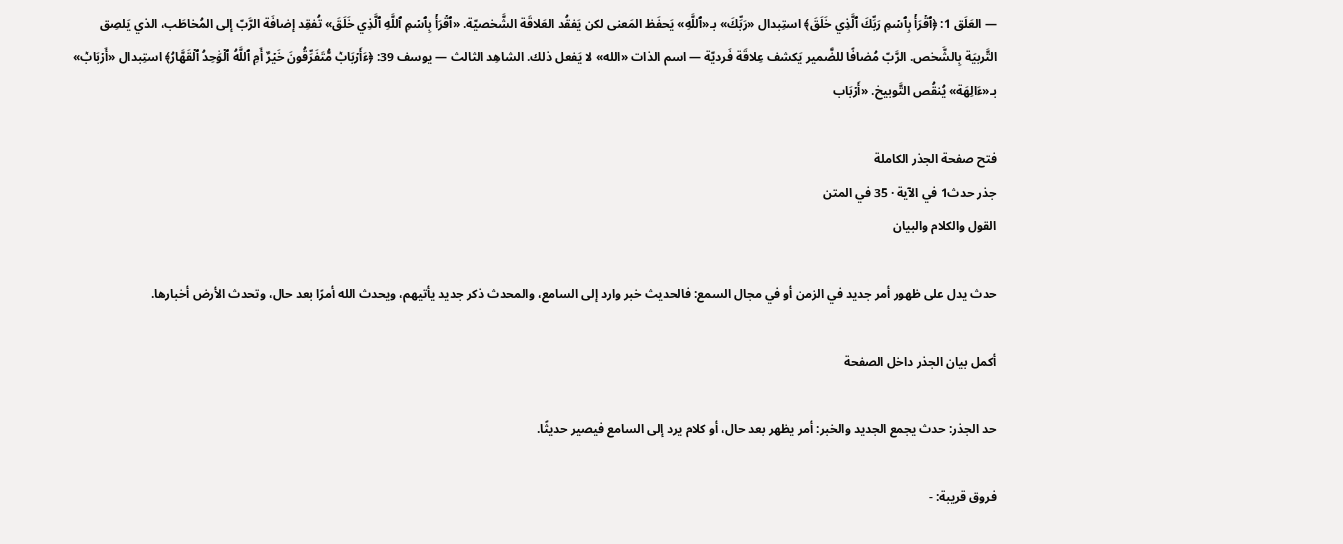— العَلَق 1: ﴿ٱقۡرَأۡ بِٱسۡمِ رَبِّكَ ٱلَّذِي خَلَقَ﴾ استِبدال «رَبِّكَ» بـ«ٱللَّهِ» يَحفَظ المَعنى لكن يَفقُد العَلاقَة الشَّخصيّة. «ٱقۡرَأۡ بِٱسۡمِ ٱللَّهِ ٱلَّذِي خَلَقَ» تُفقِد إضافَة الرَّبّ إلى المُخاطَب، الذي يَلصِق التَّربيَة بِالشَّخص. الرَّبّ مُضافًا للضَّمير يَكشف عِلاقَة فَرديّة — اسم الذات «الله» لا يَفعل ذلك. الشاهِد الثالث — يوسف 39: ﴿ءَأَرۡبَابٞ مُّتَفَرِّقُونَ خَيۡرٌ أَمِ ٱللَّهُ ٱلۡوَٰحِدُ ٱلۡقَهَّارُ﴾ استِبدال «أَرۡبَابٞ» بـ«ءَالِهَة» يُنقُص التَّوبيخ. «أَرۡبَاب

فتح صفحة الجذر الكاملة
جذر حدث1 في الآية · 35 في المتن
القول والكلام والبيان

حدث يدل على ظهور أمر جديد في الزمن أو في مجال السمع: فالحديث خبر وارد إلى السامع، والمحدث ذكر جديد يأتيهم، ويحدث الله أمرًا بعد حال، وتحدث الأرض أخبارها.

أكمل بيان الجذر داخل الصفحة

حد الجذر: حدث يجمع الجديد والخبر: أمر يظهر بعد حال، أو كلام يرد إلى السامع فيصير حديثًا.

فروق قريبة: -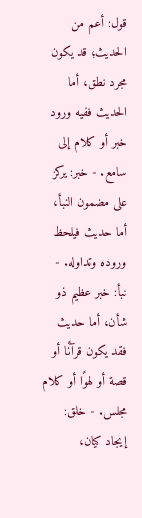قول: أعم من الحديث؛ قد يكون مجرد نطق، أما الحديث ففيه ورود خبر أو كلام إلى سامع. - خبر: يركز على مضمون النبأ، أما حديث فيلحظ وروده وتداوله. - نبأ: خبر عظيم ذو شأن، أما حديث فقد يكون قرآنًا أو قصة أو لهوًا أو كلام مجلس. - خلق: إيجاد كيان،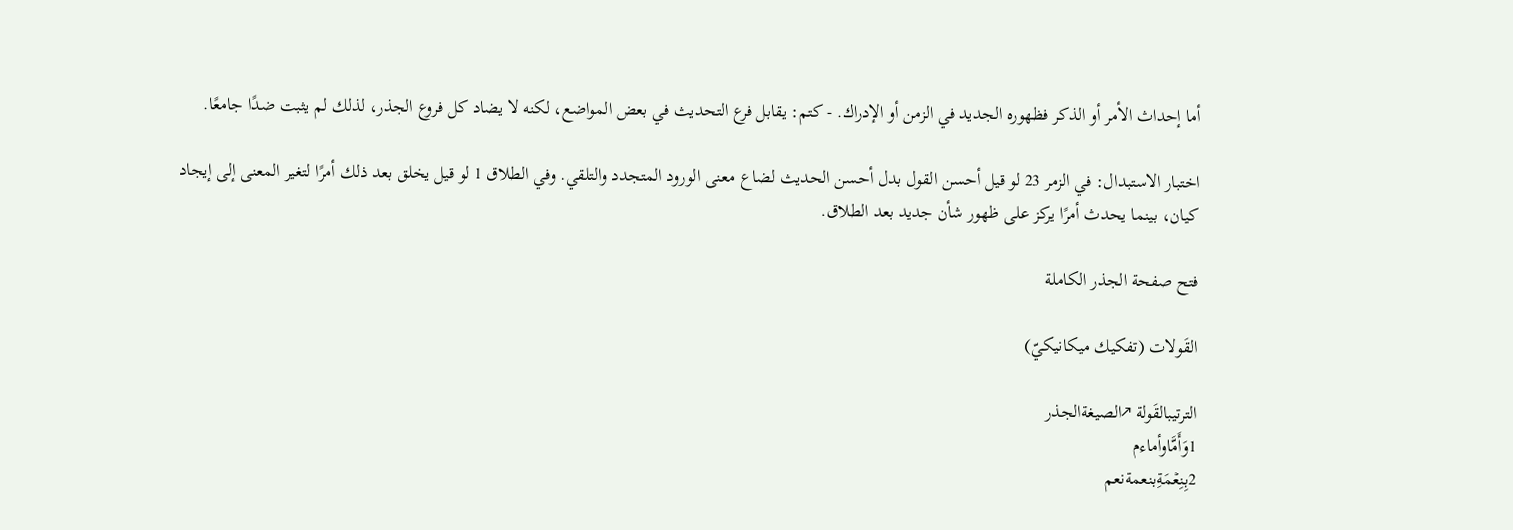أما إحداث الأمر أو الذكر فظهوره الجديد في الزمن أو الإدراك. - كتم: يقابل فرع التحديث في بعض المواضع، لكنه لا يضاد كل فروع الجذر، لذلك لم يثبت ضدًا جامعًا.

اختبار الاستبدال: في الزمر 23 لو قيل أحسن القول بدل أحسن الحديث لضاع معنى الورود المتجدد والتلقي. وفي الطلاق 1 لو قيل يخلق بعد ذلك أمرًا لتغير المعنى إلى إيجاد كيان، بينما يحدث أمرًا يركز على ظهور شأن جديد بعد الطلاق.

فتح صفحة الجذر الكاملة

القَولات (تفكيك ميكانيكيّ)

الترتيبالقَولة ↗الصيغةالجذر
1وَأَمَّاوأماءم
2بِنِعۡمَةِبنعمةنعم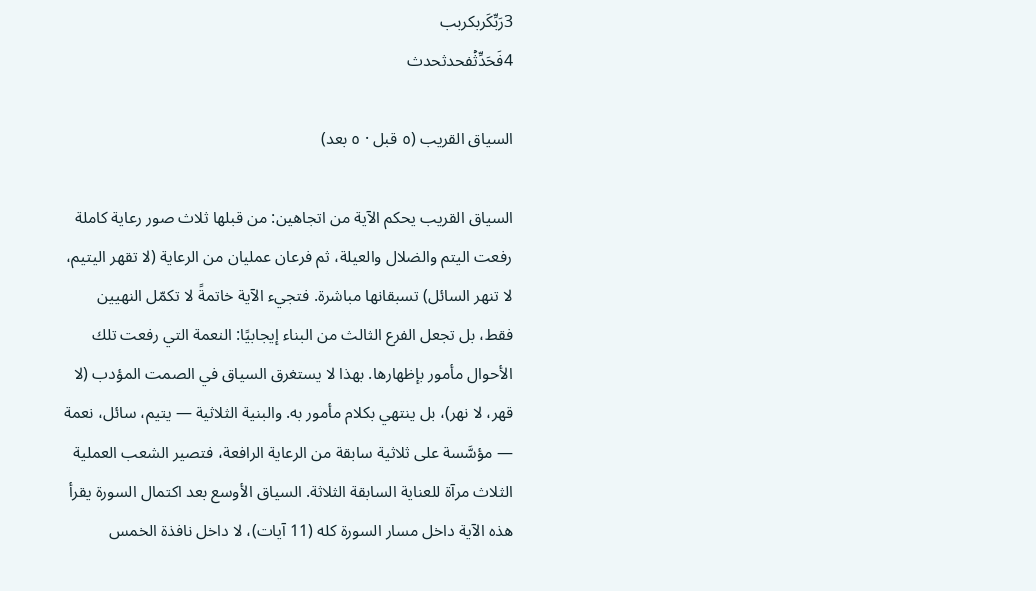3رَبِّكَربكربب
4فَحَدِّثۡفحدثحدث

السياق القريب (٥ قبل · ٥ بعد)

السياق القريب يحكم الآية من اتجاهين: من قبلها ثلاث صور رعاية كاملة رفعت اليتم والضلال والعيلة، ثم فرعان عمليان من الرعاية (لا تقهر اليتيم، لا تنهر السائل) تسبقانها مباشرة. فتجيء الآية خاتمةً لا تكمّل النهيين فقط، بل تجعل الفرع الثالث من البناء إيجابيًا: النعمة التي رفعت تلك الأحوال مأمور بإظهارها. بهذا لا يستغرق السياق في الصمت المؤدب (لا قهر، لا نهر)، بل ينتهي بكلام مأمور به. والبنية الثلاثية — يتيم، سائل، نعمة — مؤسَّسة على ثلاثية سابقة من الرعاية الرافعة، فتصير الشعب العملية الثلاث مرآة للعناية السابقة الثلاثة. السياق الأوسع بعد اكتمال السورة يقرأ هذه الآية داخل مسار السورة كله (11 آيات)، لا داخل نافذة الخمس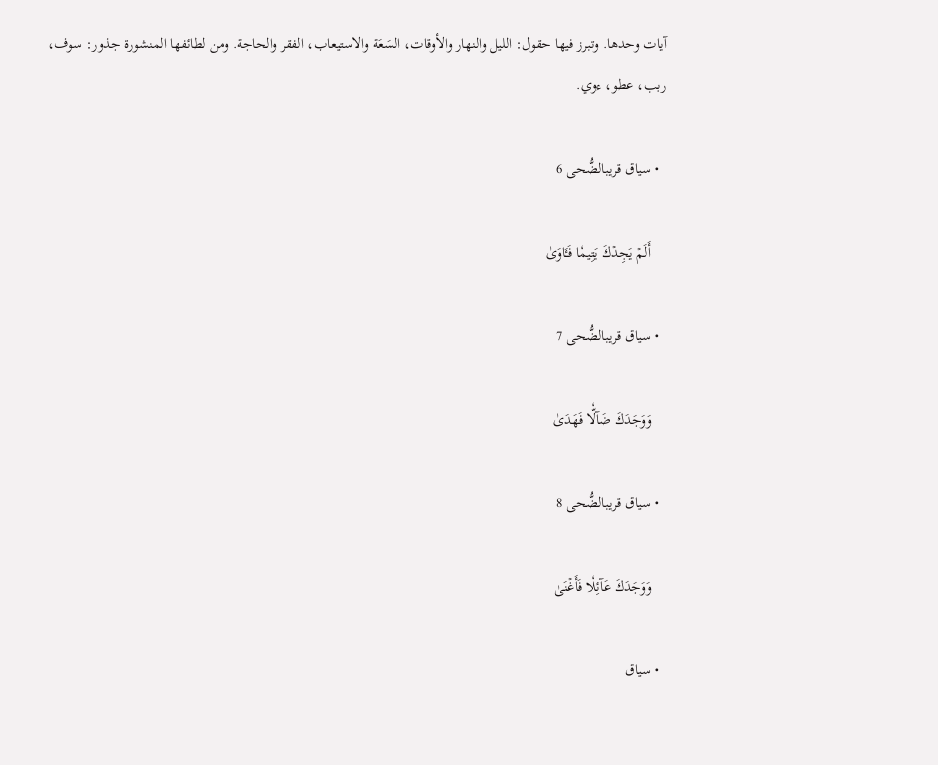آيات وحدها. وتبرز فيها حقول: الليل والنهار والأوقات، السَعَة والاستيعاب، الفقر والحاجة. ومن لطائفها المنشورة جذور: سوف، ربب، عطو، ءوي.

  • سياق قريبالضُّحى 6

    أَلَمۡ يَجِدۡكَ يَتِيمٗا فَـَٔاوَىٰ

  • سياق قريبالضُّحى 7

    وَوَجَدَكَ ضَآلّٗا فَهَدَىٰ

  • سياق قريبالضُّحى 8

    وَوَجَدَكَ عَآئِلٗا فَأَغۡنَىٰ

  • سياق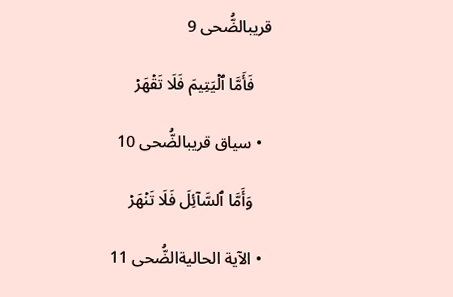قريبالضُّحى 9

    فَأَمَّا ٱلۡيَتِيمَ فَلَا تَقۡهَرۡ

  • سياق قريبالضُّحى 10

    وَأَمَّا ٱلسَّآئِلَ فَلَا تَنۡهَرۡ

  • الآية الحاليةالضُّحى 11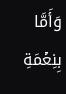وَأَمَّا بِنِعۡمَةِ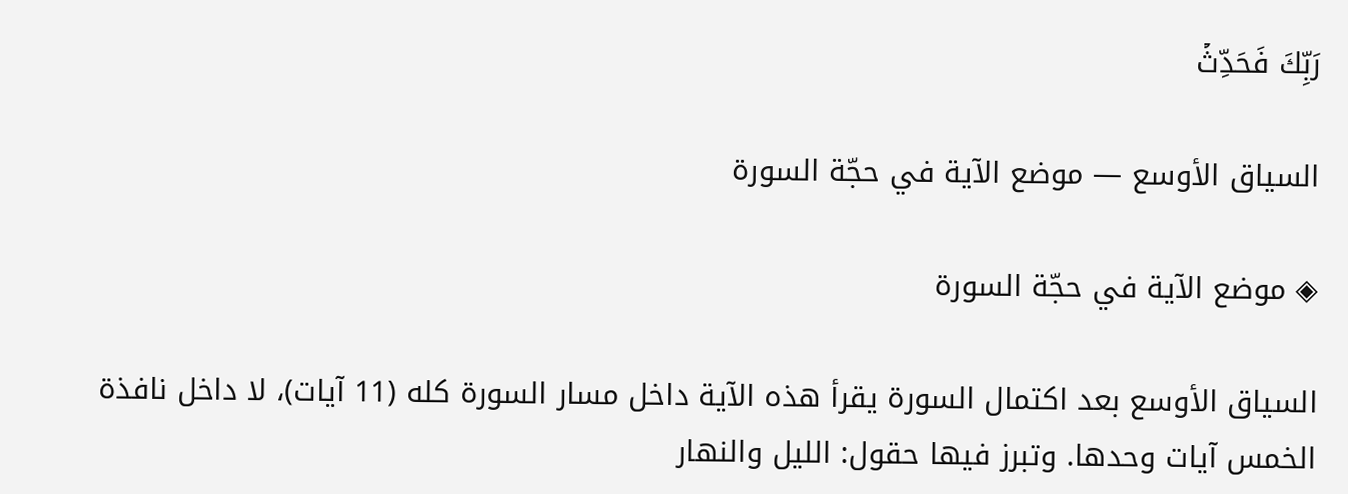رَبِّكَ فَحَدِّثۡ

السياق الأوسع — موضع الآية في حجّة السورة

◈ موضع الآية في حجّة السورة

السياق الأوسع بعد اكتمال السورة يقرأ هذه الآية داخل مسار السورة كله (11 آيات)، لا داخل نافذة الخمس آيات وحدها. وتبرز فيها حقول: الليل والنهار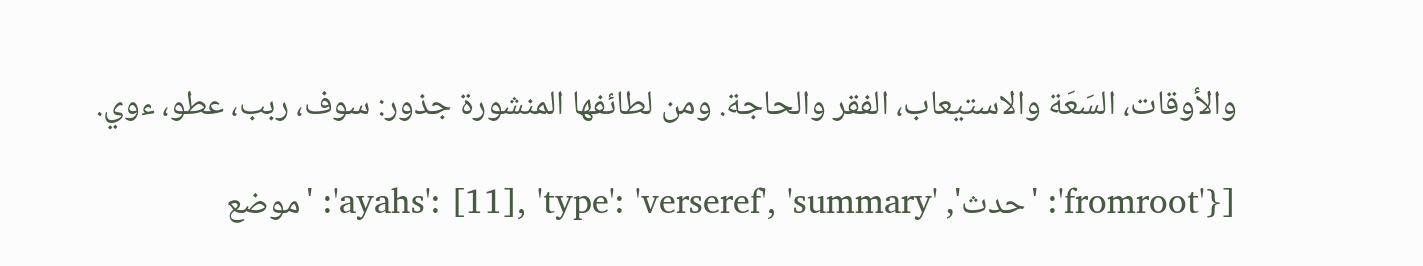والأوقات، السَعَة والاستيعاب، الفقر والحاجة. ومن لطائفها المنشورة جذور: سوف، ربب، عطو، ءوي.

[{'fromroot': 'حدث', 'ayahs': [11], 'type': 'verseref', 'summary': 'موضع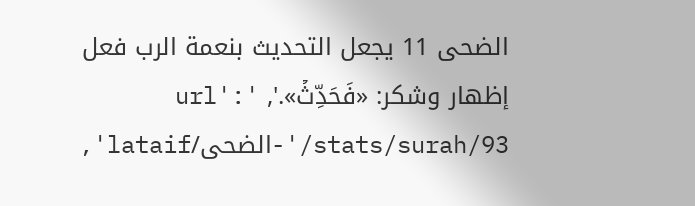الضحى 11 يجعل التحديث بنعمة الرب فعل إظهار وشكر: «فَحَدِّثۡ».', 'url': '/stats/surah/93-الضحى/lataif',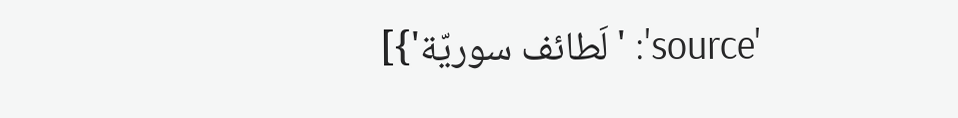'source': 'لَطائف سوريّة'}]